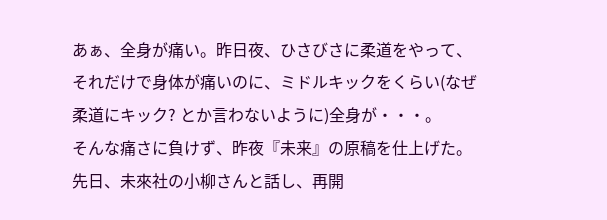あぁ、全身が痛い。昨日夜、ひさびさに柔道をやって、
それだけで身体が痛いのに、ミドルキックをくらい(なぜ
柔道にキック? とか言わないように)全身が・・・。
そんな痛さに負けず、昨夜『未来』の原稿を仕上げた。
先日、未來社の小柳さんと話し、再開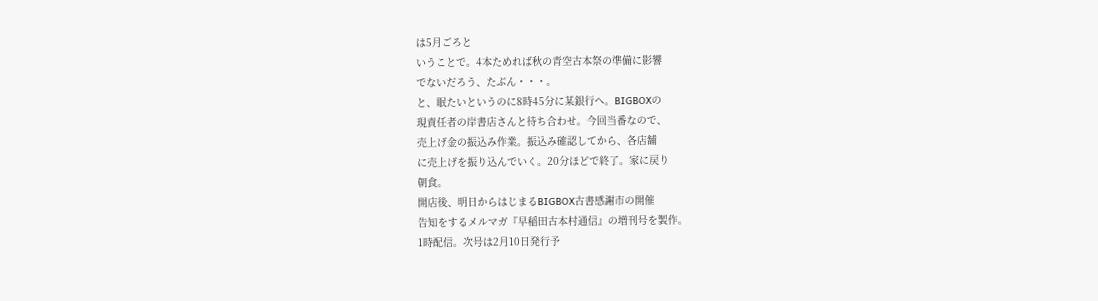は5月ごろと
いうことで。4本ためれば秋の青空古本祭の準備に影響
でないだろう、たぶん・・・。
と、眠たいというのに8時45分に某銀行へ。BIGBOXの
現責任者の岸書店さんと待ち合わせ。今回当番なので、
売上げ金の振込み作業。振込み確認してから、各店舗
に売上げを振り込んでいく。20分ほどで終了。家に戻り
朝食。
開店後、明日からはじまるBIGBOX古書感謝市の開催
告知をするメルマガ『早稲田古本村通信』の増刊号を製作。
1時配信。次号は2月10日発行予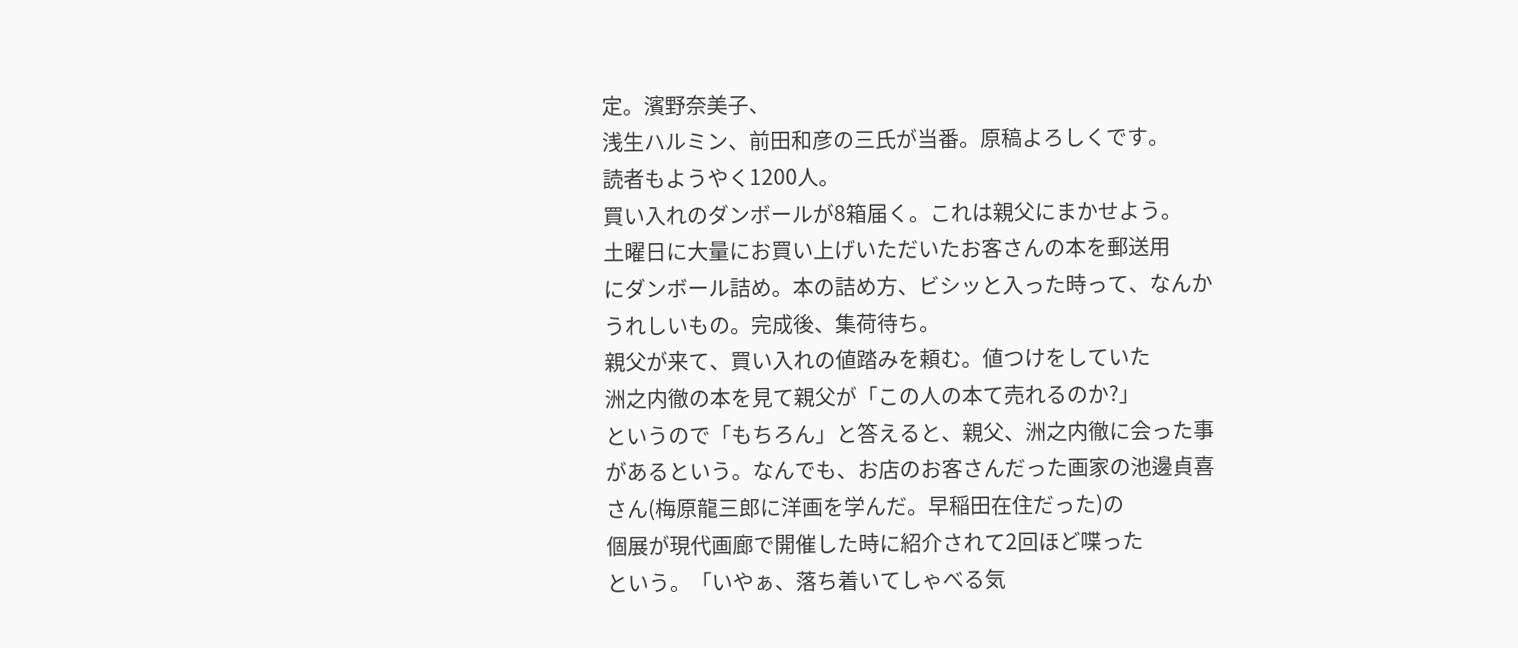定。濱野奈美子、
浅生ハルミン、前田和彦の三氏が当番。原稿よろしくです。
読者もようやく1200人。
買い入れのダンボールが8箱届く。これは親父にまかせよう。
土曜日に大量にお買い上げいただいたお客さんの本を郵送用
にダンボール詰め。本の詰め方、ビシッと入った時って、なんか
うれしいもの。完成後、集荷待ち。
親父が来て、買い入れの値踏みを頼む。値つけをしていた
洲之内徹の本を見て親父が「この人の本て売れるのか?」
というので「もちろん」と答えると、親父、洲之内徹に会った事
があるという。なんでも、お店のお客さんだった画家の池邊貞喜
さん(梅原龍三郎に洋画を学んだ。早稲田在住だった)の
個展が現代画廊で開催した時に紹介されて2回ほど喋った
という。「いやぁ、落ち着いてしゃべる気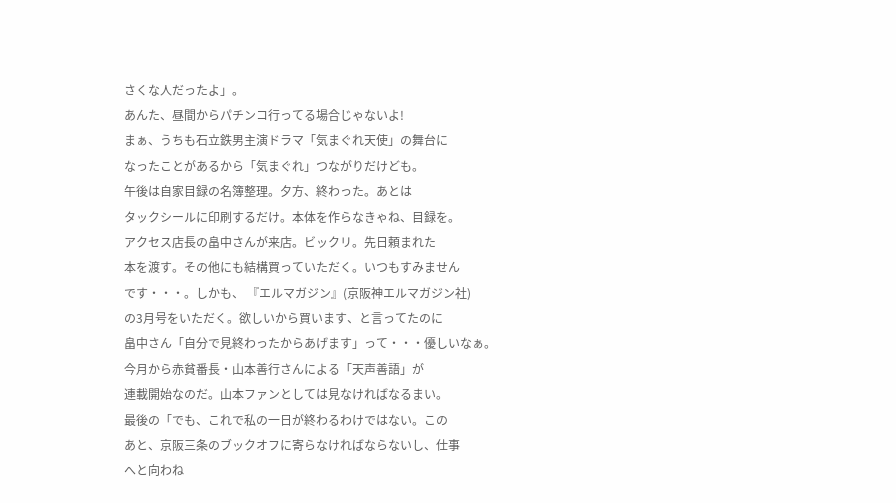さくな人だったよ」。
あんた、昼間からパチンコ行ってる場合じゃないよ!
まぁ、うちも石立鉄男主演ドラマ「気まぐれ天使」の舞台に
なったことがあるから「気まぐれ」つながりだけども。
午後は自家目録の名簿整理。夕方、終わった。あとは
タックシールに印刷するだけ。本体を作らなきゃね、目録を。
アクセス店長の畠中さんが来店。ビックリ。先日頼まれた
本を渡す。その他にも結構買っていただく。いつもすみません
です・・・。しかも、 『エルマガジン』(京阪神エルマガジン社)
の3月号をいただく。欲しいから買います、と言ってたのに
畠中さん「自分で見終わったからあげます」って・・・優しいなぁ。
今月から赤貧番長・山本善行さんによる「天声善語」が
連載開始なのだ。山本ファンとしては見なければなるまい。
最後の「でも、これで私の一日が終わるわけではない。この
あと、京阪三条のブックオフに寄らなければならないし、仕事
へと向わね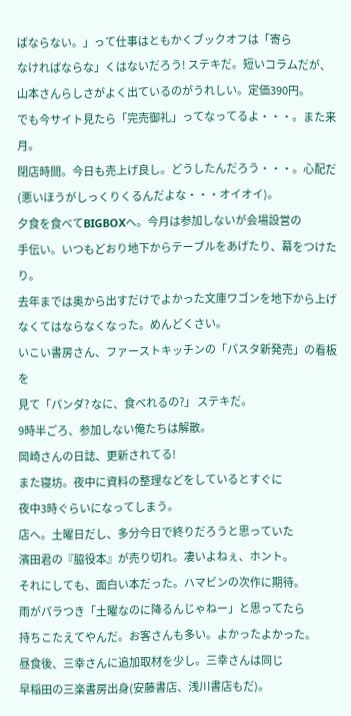ばならない。」って仕事はともかくブックオフは「寄ら
なければならな」くはないだろう! ステキだ。短いコラムだが、
山本さんらしさがよく出ているのがうれしい。定価390円。
でも今サイト見たら「完売御礼」ってなってるよ・・・。また来月。
閉店時間。今日も売上げ良し。どうしたんだろう・・・。心配だ
(悪いほうがしっくりくるんだよな・・・オイオイ)。
夕食を食べてBIGBOXへ。今月は参加しないが会場設営の
手伝い。いつもどおり地下からテーブルをあげたり、幕をつけたり。
去年までは奥から出すだけでよかった文庫ワゴンを地下から上げ
なくてはならなくなった。めんどくさい。
いこい書房さん、ファーストキッチンの「パスタ新発売」の看板を
見て「パンダ? なに、食べれるの?」 ステキだ。
9時半ごろ、参加しない俺たちは解散。
岡崎さんの日誌、更新されてる!
また寝坊。夜中に資料の整理などをしているとすぐに
夜中3時ぐらいになってしまう。
店へ。土曜日だし、多分今日で終りだろうと思っていた
濱田君の『脇役本』が売り切れ。凄いよねぇ、ホント。
それにしても、面白い本だった。ハマビンの次作に期待。
雨がパラつき「土曜なのに降るんじゃねー」と思ってたら
持ちこたえてやんだ。お客さんも多い。よかったよかった。
昼食後、三幸さんに追加取材を少し。三幸さんは同じ
早稲田の三楽書房出身(安藤書店、浅川書店もだ)。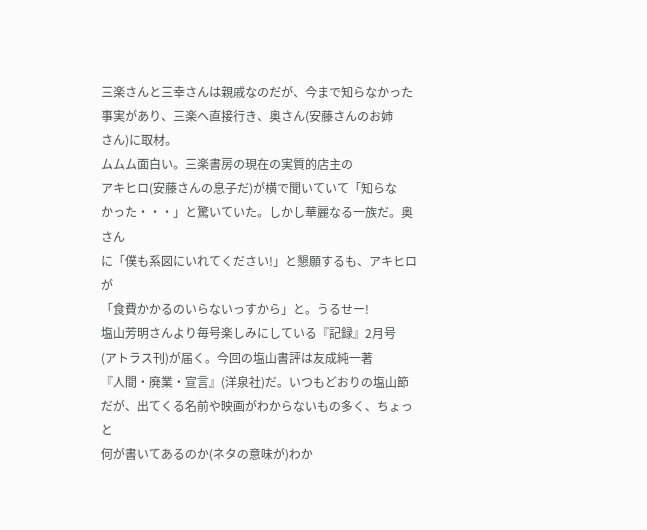三楽さんと三幸さんは親戚なのだが、今まで知らなかった
事実があり、三楽へ直接行き、奥さん(安藤さんのお姉
さん)に取材。
ムムム面白い。三楽書房の現在の実質的店主の
アキヒロ(安藤さんの息子だ)が横で聞いていて「知らな
かった・・・」と驚いていた。しかし華麗なる一族だ。奥さん
に「僕も系図にいれてください!」と懇願するも、アキヒロが
「食費かかるのいらないっすから」と。うるせー!
塩山芳明さんより毎号楽しみにしている『記録』2月号
(アトラス刊)が届く。今回の塩山書評は友成純一著
『人間・廃業・宣言』(洋泉社)だ。いつもどおりの塩山節
だが、出てくる名前や映画がわからないもの多く、ちょっと
何が書いてあるのか(ネタの意味が)わか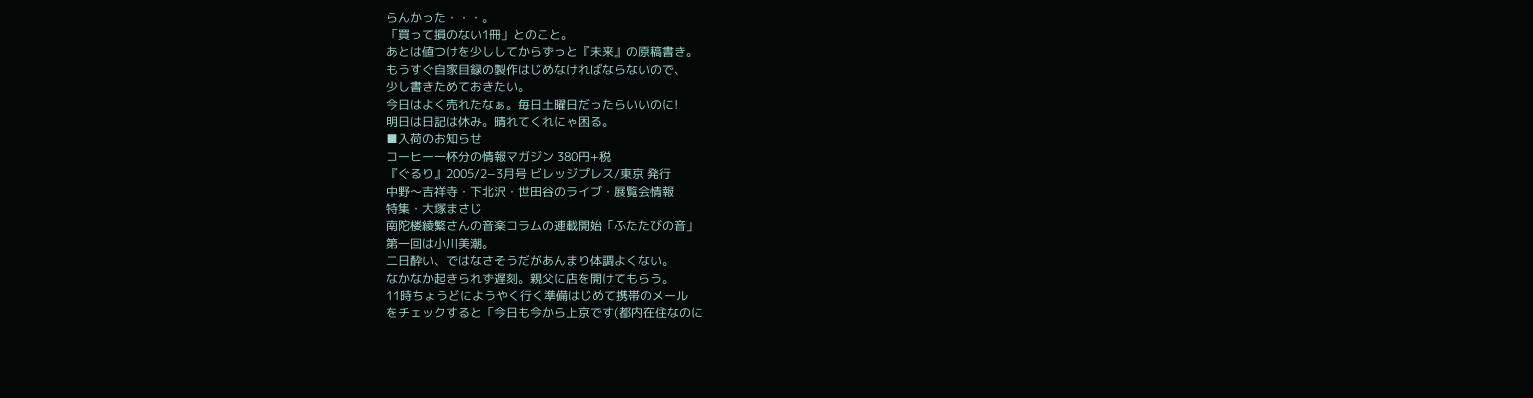らんかった・・・。
「買って損のない1冊」とのこと。
あとは値つけを少ししてからずっと『未来』の原稿書き。
もうすぐ自家目録の製作はじめなければならないので、
少し書きためておきたい。
今日はよく売れたなぁ。毎日土曜日だったらいいのに!
明日は日記は休み。晴れてくれにゃ困る。
■入荷のお知らせ
コーヒー一杯分の情報マガジン 380円+税
『ぐるり』2005/2−3月号 ビレッジプレス/東京 発行
中野〜吉祥寺・下北沢・世田谷のライブ・展覧会情報
特集・大塚まさじ
南陀楼綾繁さんの音楽コラムの連載開始「ふたたびの音」
第一回は小川美潮。
二日酔い、ではなさそうだがあんまり体調よくない。
なかなか起きられず遅刻。親父に店を開けてもらう。
11時ちょうどにようやく行く準備はじめて携帯のメール
をチェックすると「今日も今から上京です(都内在住なのに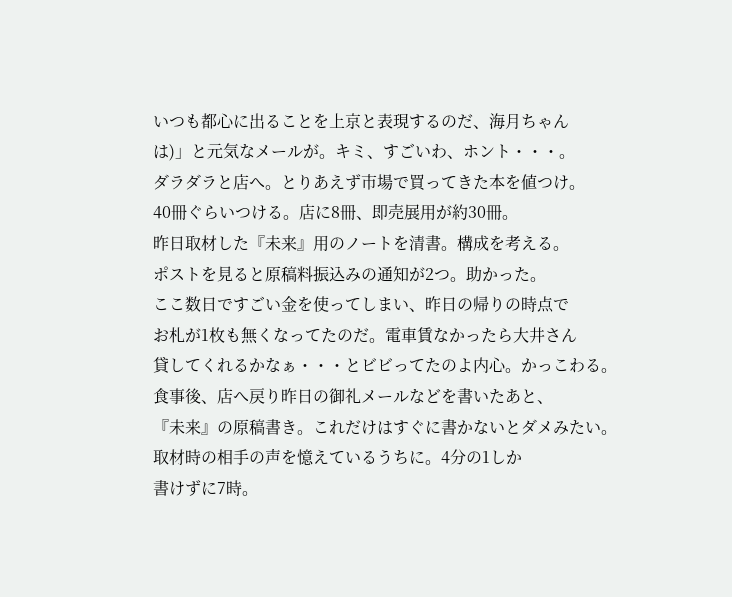いつも都心に出ることを上京と表現するのだ、海月ちゃん
は)」と元気なメールが。キミ、すごいわ、ホント・・・。
ダラダラと店へ。とりあえず市場で買ってきた本を値つけ。
40冊ぐらいつける。店に8冊、即売展用が約30冊。
昨日取材した『未来』用のノートを清書。構成を考える。
ポストを見ると原稿料振込みの通知が2つ。助かった。
ここ数日ですごい金を使ってしまい、昨日の帰りの時点で
お札が1枚も無くなってたのだ。電車賃なかったら大井さん
貸してくれるかなぁ・・・とビビってたのよ内心。かっこわる。
食事後、店へ戻り昨日の御礼メールなどを書いたあと、
『未来』の原稿書き。これだけはすぐに書かないとダメみたい。
取材時の相手の声を憶えているうちに。4分の1しか
書けずに7時。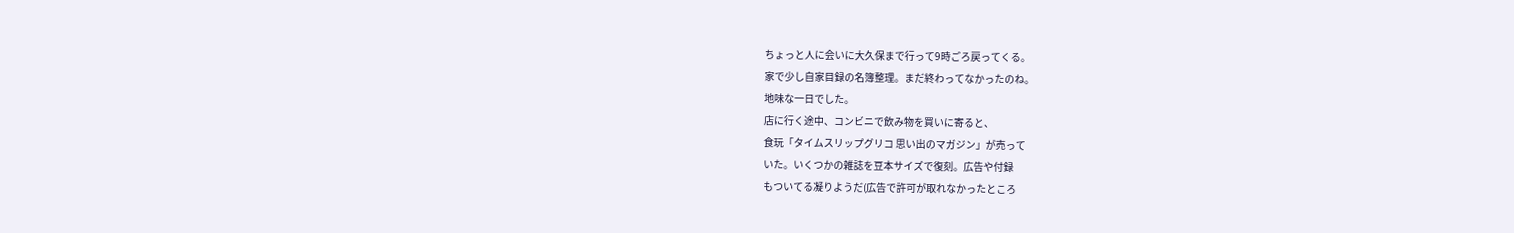ちょっと人に会いに大久保まで行って9時ごろ戻ってくる。
家で少し自家目録の名簿整理。まだ終わってなかったのね。
地味な一日でした。
店に行く途中、コンビニで飲み物を買いに寄ると、
食玩「タイムスリップグリコ 思い出のマガジン」が売って
いた。いくつかの雑誌を豆本サイズで復刻。広告や付録
もついてる凝りようだ(広告で許可が取れなかったところ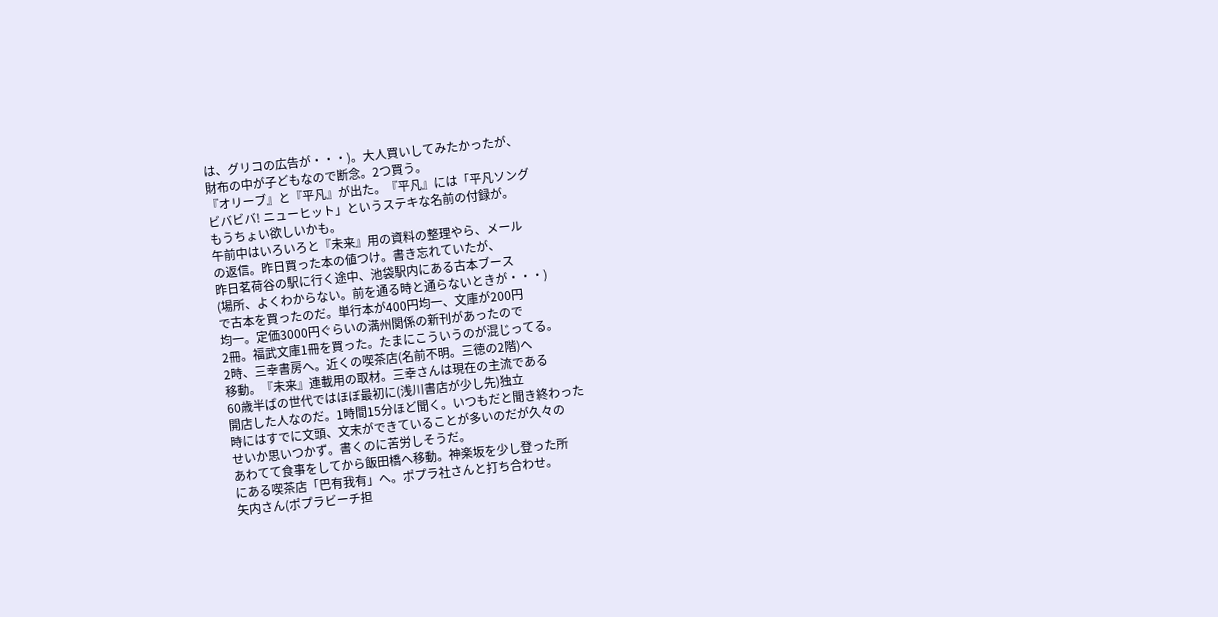は、グリコの広告が・・・)。大人買いしてみたかったが、
財布の中が子どもなので断念。2つ買う。
『オリーブ』と『平凡』が出た。『平凡』には「平凡ソング
ビバビバ! ニューヒット」というステキな名前の付録が。
もうちょい欲しいかも。
午前中はいろいろと『未来』用の資料の整理やら、メール
の返信。昨日買った本の値つけ。書き忘れていたが、
昨日茗荷谷の駅に行く途中、池袋駅内にある古本ブース
(場所、よくわからない。前を通る時と通らないときが・・・)
で古本を買ったのだ。単行本が400円均一、文庫が200円
均一。定価3000円ぐらいの満州関係の新刊があったので
2冊。福武文庫1冊を買った。たまにこういうのが混じってる。
2時、三幸書房へ。近くの喫茶店(名前不明。三徳の2階)へ
移動。『未来』連載用の取材。三幸さんは現在の主流である
60歳半ばの世代ではほぼ最初に(浅川書店が少し先)独立
開店した人なのだ。1時間15分ほど聞く。いつもだと聞き終わった
時にはすでに文頭、文末ができていることが多いのだが久々の
せいか思いつかず。書くのに苦労しそうだ。
あわてて食事をしてから飯田橋へ移動。神楽坂を少し登った所
にある喫茶店「巴有我有」へ。ポプラ社さんと打ち合わせ。
矢内さん(ポプラビーチ担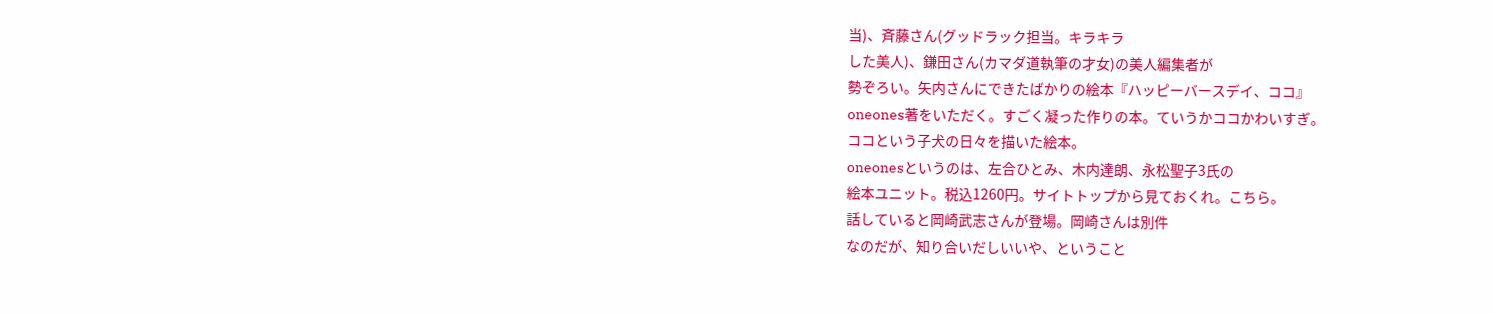当)、斉藤さん(グッドラック担当。キラキラ
した美人)、鎌田さん(カマダ道執筆の才女)の美人編集者が
勢ぞろい。矢内さんにできたばかりの絵本『ハッピーバースデイ、ココ』
oneones著をいただく。すごく凝った作りの本。ていうかココかわいすぎ。
ココという子犬の日々を描いた絵本。
oneonesというのは、左合ひとみ、木内達朗、永松聖子3氏の
絵本ユニット。税込1260円。サイトトップから見ておくれ。こちら。
話していると岡崎武志さんが登場。岡崎さんは別件
なのだが、知り合いだしいいや、ということ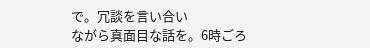で。冗談を言い合い
ながら真面目な話を。6時ごろ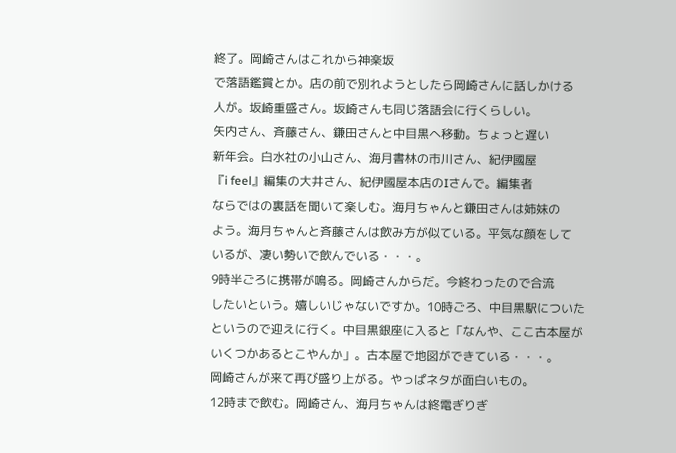終了。岡崎さんはこれから神楽坂
で落語鑑賞とか。店の前で別れようとしたら岡崎さんに話しかける
人が。坂崎重盛さん。坂崎さんも同じ落語会に行くらしい。
矢内さん、斉藤さん、鎌田さんと中目黒へ移動。ちょっと遅い
新年会。白水社の小山さん、海月書林の市川さん、紀伊國屋
『i feel』編集の大井さん、紀伊國屋本店のIさんで。編集者
ならではの裏話を聞いて楽しむ。海月ちゃんと鎌田さんは姉妹の
よう。海月ちゃんと斉藤さんは飲み方が似ている。平気な顔をして
いるが、凄い勢いで飲んでいる・・・。
9時半ごろに携帯が鳴る。岡崎さんからだ。今終わったので合流
したいという。嬉しいじゃないですか。10時ごろ、中目黒駅についた
というので迎えに行く。中目黒銀座に入ると「なんや、ここ古本屋が
いくつかあるとこやんか」。古本屋で地図ができている・・・。
岡崎さんが来て再び盛り上がる。やっぱネタが面白いもの。
12時まで飲む。岡崎さん、海月ちゃんは終電ぎりぎ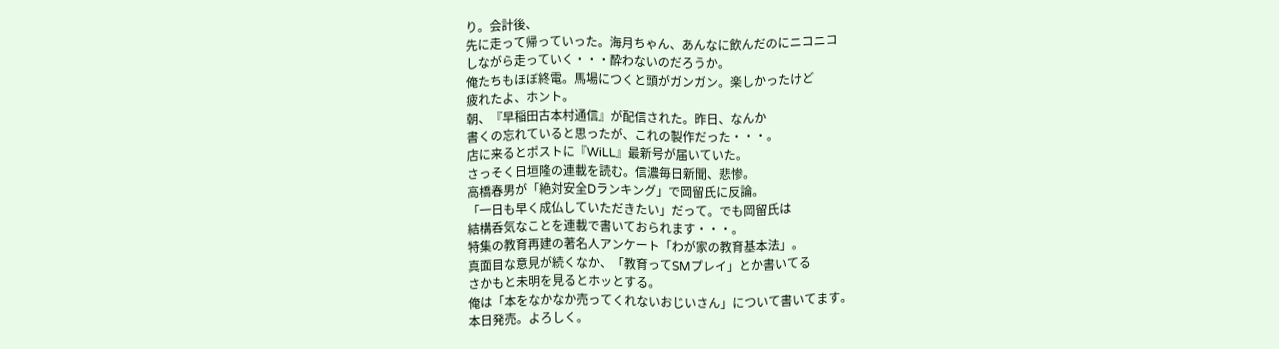り。会計後、
先に走って帰っていった。海月ちゃん、あんなに飲んだのにニコニコ
しながら走っていく・・・酔わないのだろうか。
俺たちもほぼ終電。馬場につくと頭がガンガン。楽しかったけど
疲れたよ、ホント。
朝、『早稲田古本村通信』が配信された。昨日、なんか
書くの忘れていると思ったが、これの製作だった・・・。
店に来るとポストに『WiLL』最新号が届いていた。
さっそく日垣隆の連載を読む。信濃毎日新聞、悲惨。
高橋春男が「絶対安全Dランキング」で岡留氏に反論。
「一日も早く成仏していただきたい」だって。でも岡留氏は
結構呑気なことを連載で書いておられます・・・。
特集の教育再建の著名人アンケート「わが家の教育基本法」。
真面目な意見が続くなか、「教育ってSMプレイ」とか書いてる
さかもと未明を見るとホッとする。
俺は「本をなかなか売ってくれないおじいさん」について書いてます。
本日発売。よろしく。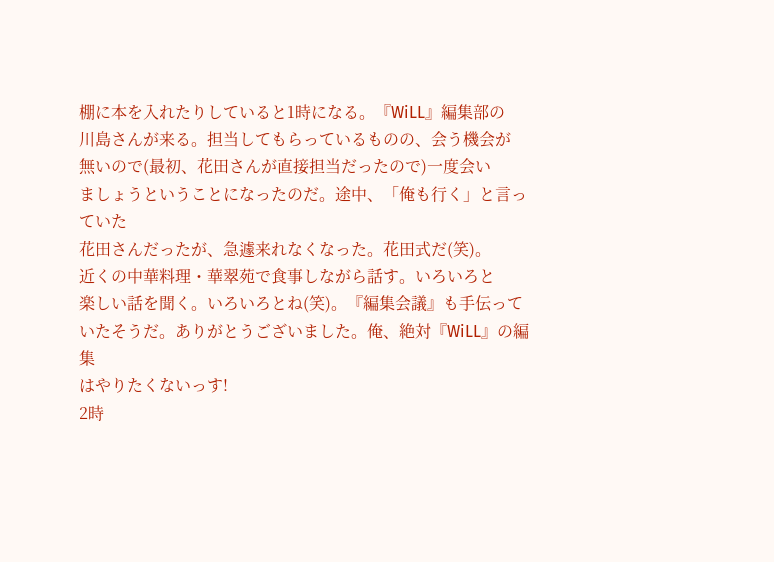棚に本を入れたりしていると1時になる。『WiLL』編集部の
川島さんが来る。担当してもらっているものの、会う機会が
無いので(最初、花田さんが直接担当だったので)一度会い
ましょうということになったのだ。途中、「俺も行く」と言っていた
花田さんだったが、急遽来れなくなった。花田式だ(笑)。
近くの中華料理・華翠苑で食事しながら話す。いろいろと
楽しい話を聞く。いろいろとね(笑)。『編集会議』も手伝って
いたそうだ。ありがとうございました。俺、絶対『WiLL』の編集
はやりたくないっす!
2時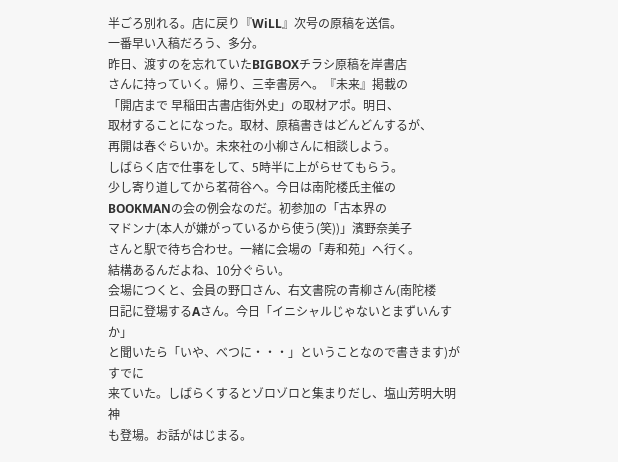半ごろ別れる。店に戻り『WiLL』次号の原稿を送信。
一番早い入稿だろう、多分。
昨日、渡すのを忘れていたBIGBOXチラシ原稿を岸書店
さんに持っていく。帰り、三幸書房へ。『未来』掲載の
「開店まで 早稲田古書店街外史」の取材アポ。明日、
取材することになった。取材、原稿書きはどんどんするが、
再開は春ぐらいか。未來社の小柳さんに相談しよう。
しばらく店で仕事をして、5時半に上がらせてもらう。
少し寄り道してから茗荷谷へ。今日は南陀楼氏主催の
BOOKMANの会の例会なのだ。初参加の「古本界の
マドンナ(本人が嫌がっているから使う(笑))」濱野奈美子
さんと駅で待ち合わせ。一緒に会場の「寿和苑」へ行く。
結構あるんだよね、10分ぐらい。
会場につくと、会員の野口さん、右文書院の青柳さん(南陀楼
日記に登場するAさん。今日「イニシャルじゃないとまずいんすか」
と聞いたら「いや、べつに・・・」ということなので書きます)がすでに
来ていた。しばらくするとゾロゾロと集まりだし、塩山芳明大明神
も登場。お話がはじまる。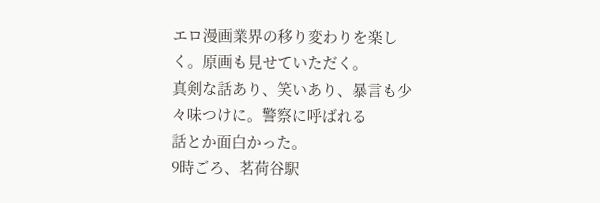エロ漫画業界の移り変わりを楽しく。原画も見せていただく。
真剣な話あり、笑いあり、暴言も少々味つけに。警察に呼ばれる
話とか面白かった。
9時ごろ、茗荷谷駅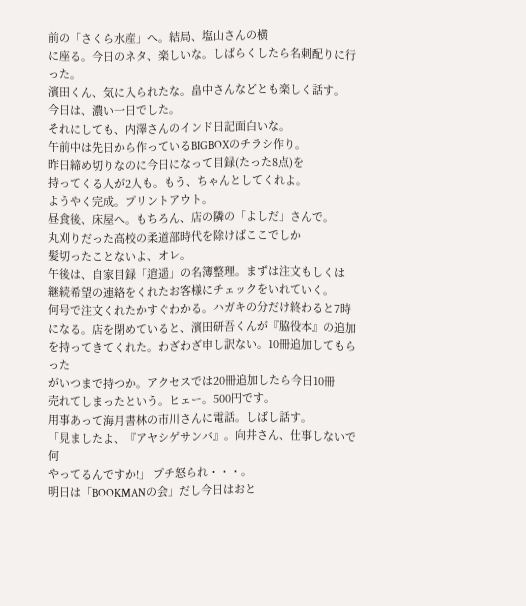前の「さくら水産」へ。結局、塩山さんの横
に座る。今日のネタ、楽しいな。しばらくしたら名刺配りに行った。
濱田くん、気に入られたな。畠中さんなどとも楽しく話す。
今日は、濃い一日でした。
それにしても、内澤さんのインド日記面白いな。
午前中は先日から作っているBIGBOXのチラシ作り。
昨日締め切りなのに今日になって目録(たった8点)を
持ってくる人が2人も。もう、ちゃんとしてくれよ。
ようやく完成。プリントアウト。
昼食後、床屋へ。もちろん、店の隣の「よしだ」さんで。
丸刈りだった高校の柔道部時代を除けばここでしか
髪切ったことないよ、オレ。
午後は、自家目録「逍遥」の名簿整理。まずは注文もしくは
継続希望の連絡をくれたお客様にチェックをいれていく。
何号で注文くれたかすぐわかる。ハガキの分だけ終わると7時
になる。店を閉めていると、濱田研吾くんが『脇役本』の追加
を持ってきてくれた。わざわざ申し訳ない。10冊追加してもらった
がいつまで持つか。アクセスでは20冊追加したら今日10冊
売れてしまったという。ヒェー。500円です。
用事あって海月書林の市川さんに電話。しばし話す。
「見ましたよ、『アヤシゲサンバ』。向井さん、仕事しないで何
やってるんですか!」 プチ怒られ・・・。
明日は「BOOKMANの会」だし今日はおと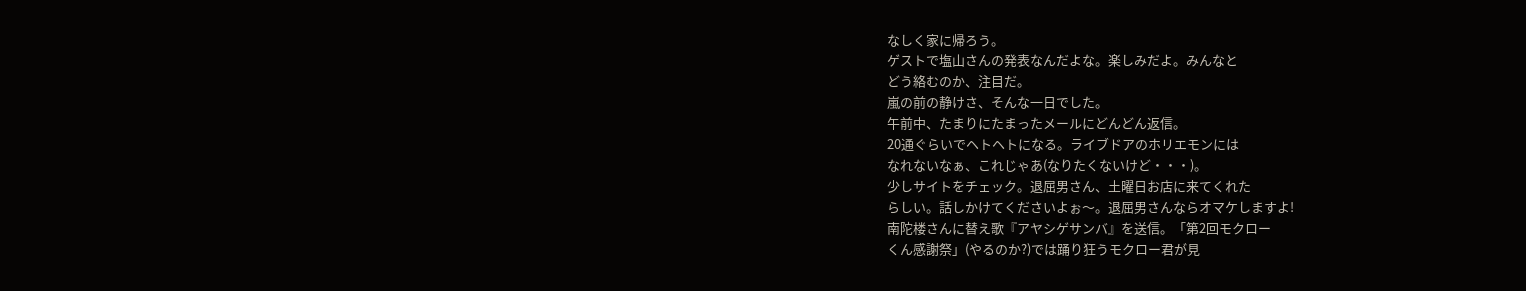なしく家に帰ろう。
ゲストで塩山さんの発表なんだよな。楽しみだよ。みんなと
どう絡むのか、注目だ。
嵐の前の静けさ、そんな一日でした。
午前中、たまりにたまったメールにどんどん返信。
20通ぐらいでヘトヘトになる。ライブドアのホリエモンには
なれないなぁ、これじゃあ(なりたくないけど・・・)。
少しサイトをチェック。退屈男さん、土曜日お店に来てくれた
らしい。話しかけてくださいよぉ〜。退屈男さんならオマケしますよ!
南陀楼さんに替え歌『アヤシゲサンバ』を送信。「第2回モクロー
くん感謝祭」(やるのか?)では踊り狂うモクロー君が見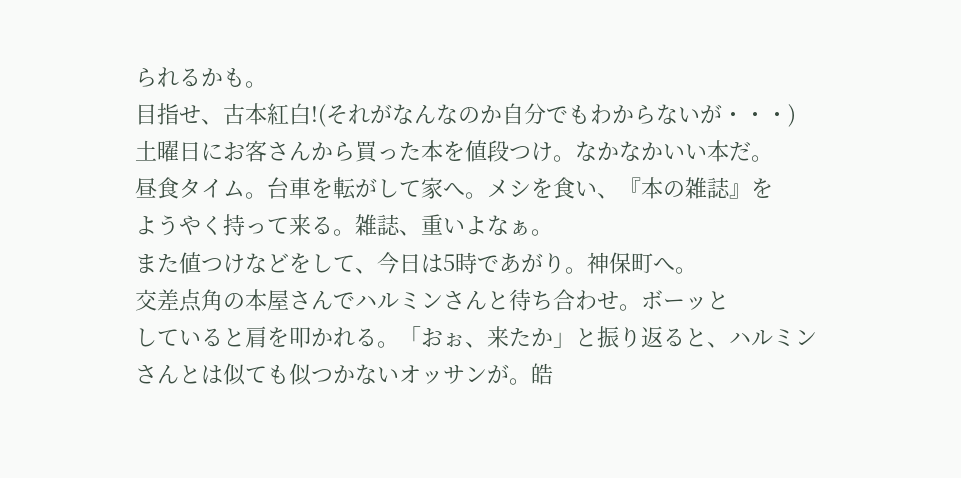られるかも。
目指せ、古本紅白!(それがなんなのか自分でもわからないが・・・)
土曜日にお客さんから買った本を値段つけ。なかなかいい本だ。
昼食タイム。台車を転がして家へ。メシを食い、『本の雑誌』を
ようやく持って来る。雑誌、重いよなぁ。
また値つけなどをして、今日は5時であがり。神保町へ。
交差点角の本屋さんでハルミンさんと待ち合わせ。ボーッと
していると肩を叩かれる。「おぉ、来たか」と振り返ると、ハルミン
さんとは似ても似つかないオッサンが。皓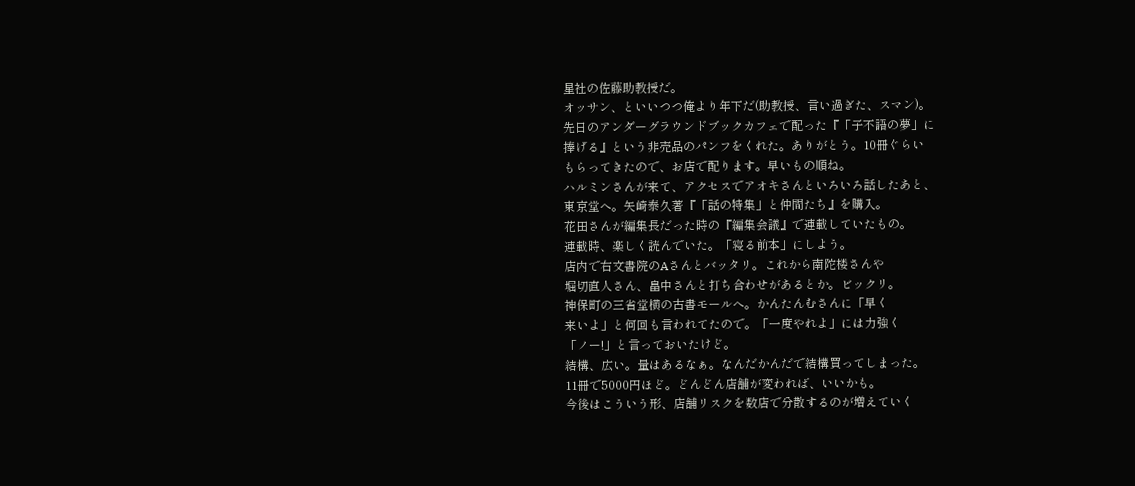星社の佐藤助教授だ。
オッサン、といいつつ俺より年下だ(助教授、言い過ぎた、スマン)。
先日のアンダーグラウンドブックカフェで配った『「子不語の夢」に
捧げる』という非売品のパンフをくれた。ありがとう。10冊ぐらい
もらってきたので、お店で配ります。早いもの順ね。
ハルミンさんが来て、アクセスでアオキさんといろいろ話したあと、
東京堂へ。矢崎泰久著『「話の特集」と仲間たち』を購入。
花田さんが編集長だった時の『編集会議』で連載していたもの。
連載時、楽しく読んでいた。「寝る前本」にしよう。
店内で右文書院のAさんとバッタリ。これから南陀楼さんや
堀切直人さん、畠中さんと打ち合わせがあるとか。ビックリ。
神保町の三省堂横の古書モールへ。かんたんむさんに「早く
来いよ」と何回も言われてたので。「一度やれよ」には力強く
「ノー!」と言っておいたけど。
結構、広い。量はあるなぁ。なんだかんだで結構買ってしまった。
11冊で5000円ほど。どんどん店舗が変われば、いいかも。
今後はこういう形、店舗リスクを数店で分散するのが増えていく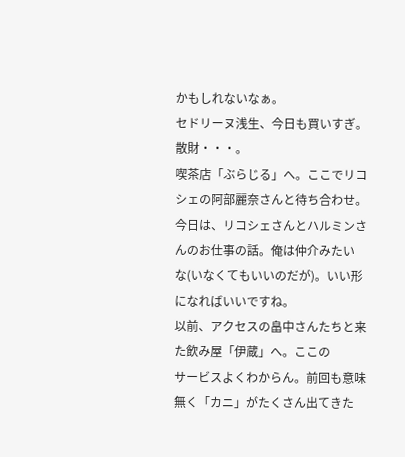かもしれないなぁ。
セドリーヌ浅生、今日も買いすぎ。散財・・・。
喫茶店「ぶらじる」へ。ここでリコシェの阿部麗奈さんと待ち合わせ。
今日は、リコシェさんとハルミンさんのお仕事の話。俺は仲介みたい
な(いなくてもいいのだが)。いい形になればいいですね。
以前、アクセスの畠中さんたちと来た飲み屋「伊蔵」へ。ここの
サービスよくわからん。前回も意味無く「カニ」がたくさん出てきた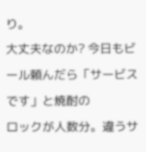り。
大丈夫なのか? 今日もビール頼んだら「サービスです」と焼酎の
ロックが人数分。違うサ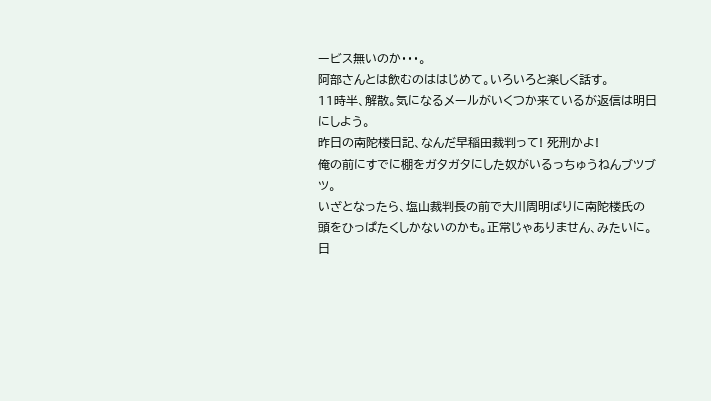ービス無いのか・・・。
阿部さんとは飲むのははじめて。いろいろと楽しく話す。
11時半、解散。気になるメールがいくつか来ているが返信は明日
にしよう。
昨日の南陀楼日記、なんだ早稲田裁判って! 死刑かよ!
俺の前にすでに棚をガタガタにした奴がいるっちゅうねんブツブツ。
いざとなったら、塩山裁判長の前で大川周明ばりに南陀楼氏の
頭をひっぱたくしかないのかも。正常じゃありません、みたいに。
日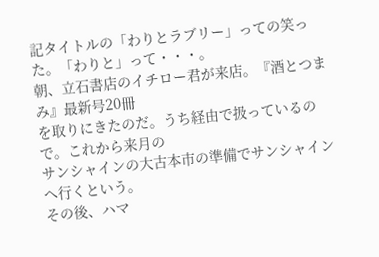記タイトルの「わりとラブリー」っての笑った。「わりと」って・・・。
朝、立石書店のイチロー君が来店。『酒とつまみ』最新号20冊
を取りにきたのだ。うち経由で扱っているので。これから来月の
サンシャインの大古本市の準備でサンシャインへ行くという。
その後、ハマ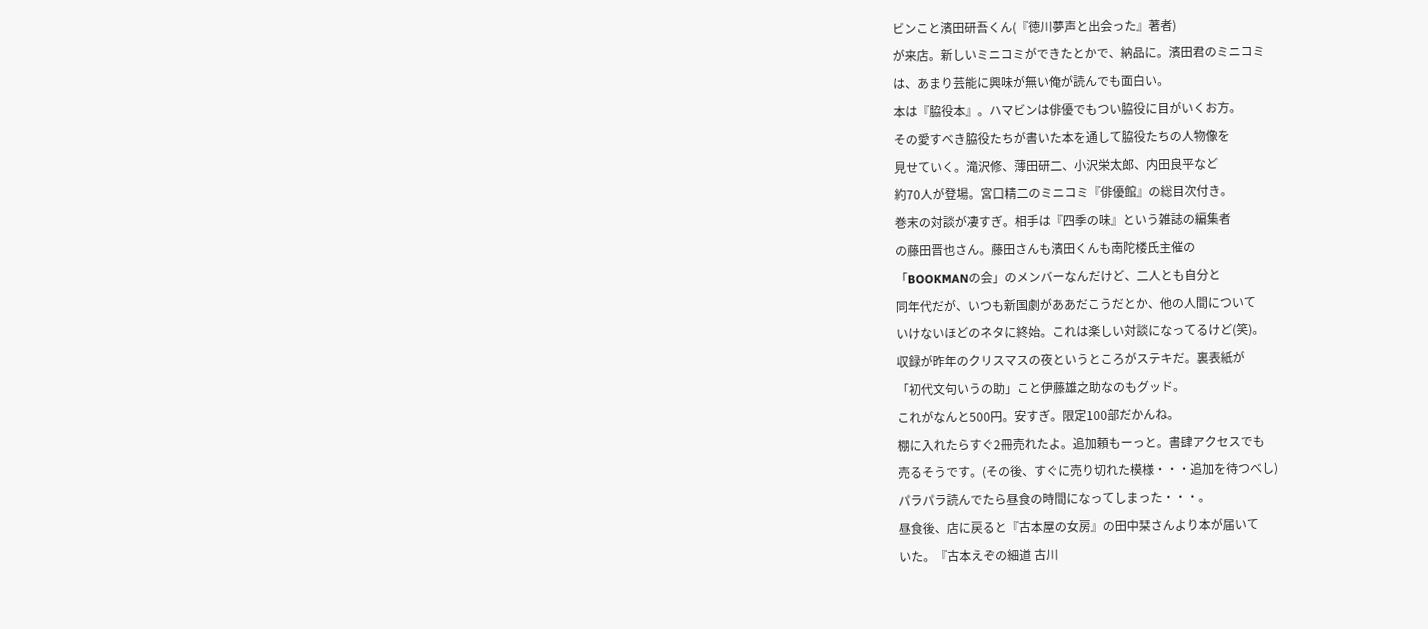ビンこと濱田研吾くん(『徳川夢声と出会った』著者)
が来店。新しいミニコミができたとかで、納品に。濱田君のミニコミ
は、あまり芸能に興味が無い俺が読んでも面白い。
本は『脇役本』。ハマビンは俳優でもつい脇役に目がいくお方。
その愛すべき脇役たちが書いた本を通して脇役たちの人物像を
見せていく。滝沢修、薄田研二、小沢栄太郎、内田良平など
約70人が登場。宮口精二のミニコミ『俳優館』の総目次付き。
巻末の対談が凄すぎ。相手は『四季の味』という雑誌の編集者
の藤田晋也さん。藤田さんも濱田くんも南陀楼氏主催の
「BOOKMANの会」のメンバーなんだけど、二人とも自分と
同年代だが、いつも新国劇がああだこうだとか、他の人間について
いけないほどのネタに終始。これは楽しい対談になってるけど(笑)。
収録が昨年のクリスマスの夜というところがステキだ。裏表紙が
「初代文句いうの助」こと伊藤雄之助なのもグッド。
これがなんと500円。安すぎ。限定100部だかんね。
棚に入れたらすぐ2冊売れたよ。追加頼もーっと。書肆アクセスでも
売るそうです。(その後、すぐに売り切れた模様・・・追加を待つべし)
パラパラ読んでたら昼食の時間になってしまった・・・。
昼食後、店に戻ると『古本屋の女房』の田中栞さんより本が届いて
いた。『古本えぞの細道 古川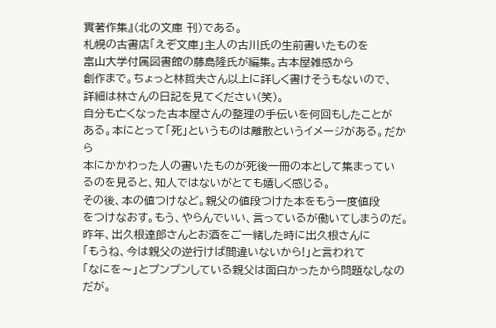實著作集』(北の文庫 刊)である。
札幌の古書店「えぞ文庫」主人の古川氏の生前書いたものを
富山大学付属図書館の藤島隆氏が編集。古本屋雑感から
創作まで。ちょっと林哲夫さん以上に詳しく書けそうもないので、
詳細は林さんの日記を見てください(笑)。
自分も亡くなった古本屋さんの整理の手伝いを何回もしたことが
ある。本にとって「死」というものは離散というイメージがある。だから
本にかかわった人の書いたものが死後一冊の本として集まってい
るのを見ると、知人ではないがとても嬉しく感じる。
その後、本の値つけなど。親父の値段つけた本をもう一度値段
をつけなおす。もう、やらんでいい、言っているが働いてしまうのだ。
昨年、出久根達郎さんとお酒をご一緒した時に出久根さんに
「もうね、今は親父の逆行けば間違いないから!」と言われて
「なにを〜」とプンプンしている親父は面白かったから問題なしなの
だが。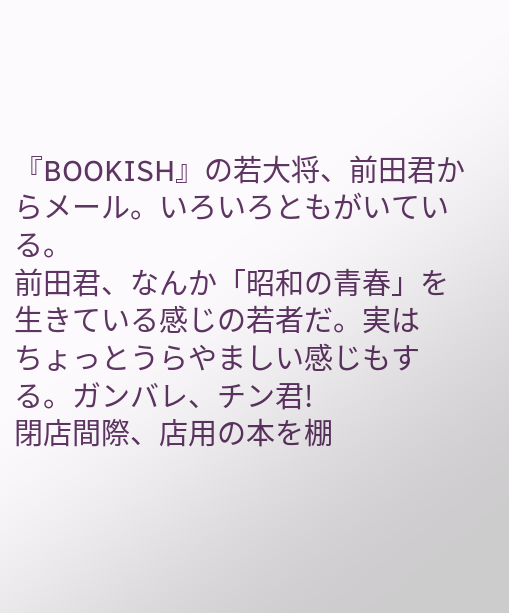『BOOKISH』の若大将、前田君からメール。いろいろともがいている。
前田君、なんか「昭和の青春」を生きている感じの若者だ。実は
ちょっとうらやましい感じもする。ガンバレ、チン君!
閉店間際、店用の本を棚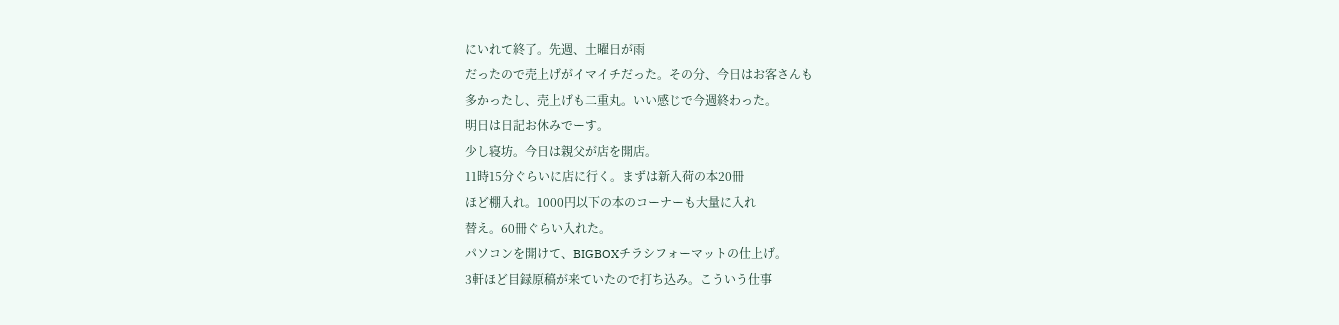にいれて終了。先週、土曜日が雨
だったので売上げがイマイチだった。その分、今日はお客さんも
多かったし、売上げも二重丸。いい感じで今週終わった。
明日は日記お休みでーす。
少し寝坊。今日は親父が店を開店。
11時15分ぐらいに店に行く。まずは新入荷の本20冊
ほど棚入れ。1000円以下の本のコーナーも大量に入れ
替え。60冊ぐらい入れた。
パソコンを開けて、BIGBOXチラシフォーマットの仕上げ。
3軒ほど目録原稿が来ていたので打ち込み。こういう仕事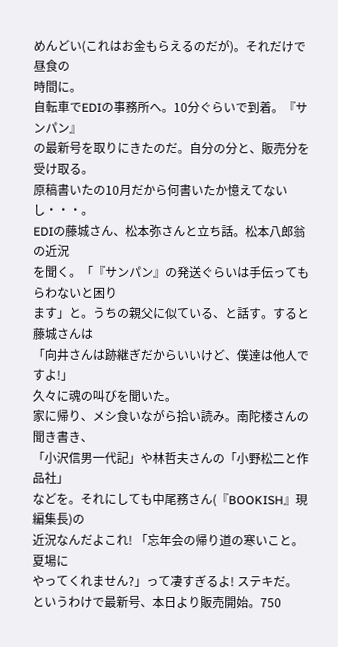めんどい(これはお金もらえるのだが)。それだけで昼食の
時間に。
自転車でEDIの事務所へ。10分ぐらいで到着。『サンパン』
の最新号を取りにきたのだ。自分の分と、販売分を受け取る。
原稿書いたの10月だから何書いたか憶えてないし・・・。
EDIの藤城さん、松本弥さんと立ち話。松本八郎翁の近況
を聞く。「『サンパン』の発送ぐらいは手伝ってもらわないと困り
ます」と。うちの親父に似ている、と話す。すると藤城さんは
「向井さんは跡継ぎだからいいけど、僕達は他人ですよ!」
久々に魂の叫びを聞いた。
家に帰り、メシ食いながら拾い読み。南陀楼さんの聞き書き、
「小沢信男一代記」や林哲夫さんの「小野松二と作品社」
などを。それにしても中尾務さん(『BOOKISH』現編集長)の
近況なんだよこれ! 「忘年会の帰り道の寒いこと。夏場に
やってくれません?」って凄すぎるよ! ステキだ。
というわけで最新号、本日より販売開始。750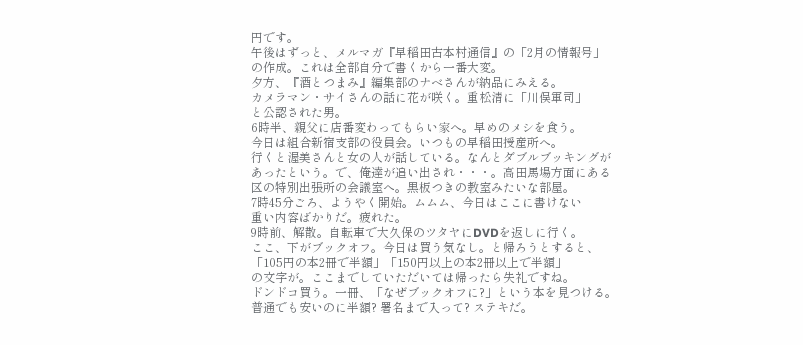円です。
午後はずっと、メルマガ『早稲田古本村通信』の「2月の情報号」
の作成。これは全部自分で書くから一番大変。
夕方、『酒とつまみ』編集部のナベさんが納品にみえる。
カメラマン・サイさんの話に花が咲く。重松清に「川俣軍司」
と公認された男。
6時半、親父に店番変わってもらい家へ。早めのメシを食う。
今日は組合新宿支部の役員会。いつもの早稲田授産所へ。
行くと渥美さんと女の人が話している。なんとダブルブッキングが
あったという。で、俺達が追い出され・・・。高田馬場方面にある
区の特別出張所の会議室へ。黒板つきの教室みたいな部屋。
7時45分ごろ、ようやく開始。ムムム、今日はここに書けない
重い内容ばかりだ。疲れた。
9時前、解散。自転車で大久保のツタヤにDVDを返しに行く。
ここ、下がブックオフ。今日は買う気なし。と帰ろうとすると、
「105円の本2冊で半額」「150円以上の本2冊以上で半額」
の文字が。ここまでしていただいては帰ったら失礼ですね。
ドンドコ買う。一冊、「なぜブックオフに?」という本を見つける。
普通でも安いのに半額? 署名まで入って? ステキだ。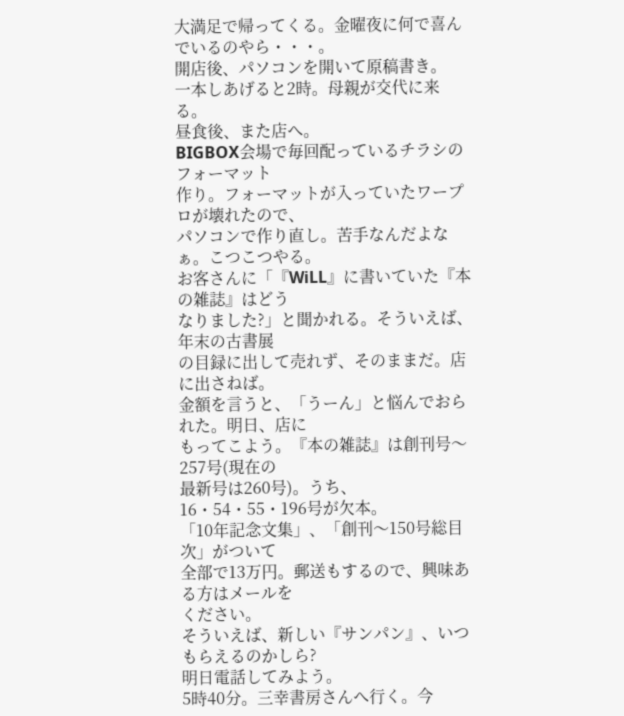大満足で帰ってくる。金曜夜に何で喜んでいるのやら・・・。
開店後、パソコンを開いて原稿書き。
一本しあげると2時。母親が交代に来る。
昼食後、また店へ。
BIGBOX会場で毎回配っているチラシのフォーマット
作り。フォーマットが入っていたワープロが壊れたので、
パソコンで作り直し。苦手なんだよなぁ。こつこつやる。
お客さんに「『WiLL』に書いていた『本の雑誌』はどう
なりました?」と聞かれる。そういえば、年末の古書展
の目録に出して売れず、そのままだ。店に出さねば。
金額を言うと、「うーん」と悩んでおられた。明日、店に
もってこよう。『本の雑誌』は創刊号〜257号(現在の
最新号は260号)。うち、16・54・55・196号が欠本。
「10年記念文集」、「創刊〜150号総目次」がついて
全部で13万円。郵送もするので、興味ある方はメールを
ください。
そういえば、新しい『サンパン』、いつもらえるのかしら?
明日電話してみよう。
5時40分。三幸書房さんへ行く。今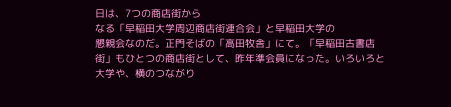日は、7つの商店街から
なる「早稲田大学周辺商店街連合会」と早稲田大学の
懇親会なのだ。正門そばの「高田牧舎」にて。「早稲田古書店
街」もひとつの商店街として、昨年準会員になった。いろいろと
大学や、横のつながり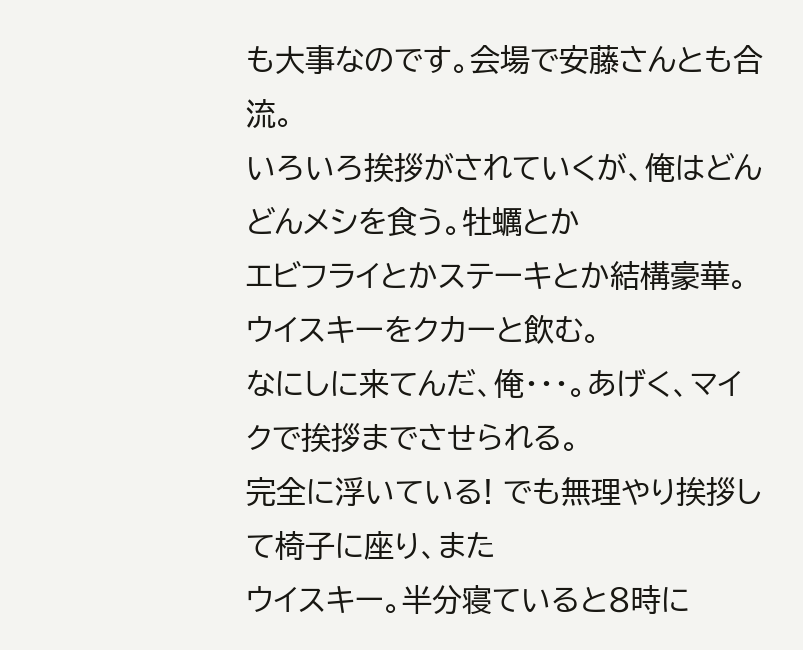も大事なのです。会場で安藤さんとも合流。
いろいろ挨拶がされていくが、俺はどんどんメシを食う。牡蠣とか
エビフライとかステーキとか結構豪華。ウイスキーをクカーと飲む。
なにしに来てんだ、俺・・・。あげく、マイクで挨拶までさせられる。
完全に浮いている! でも無理やり挨拶して椅子に座り、また
ウイスキー。半分寝ていると8時に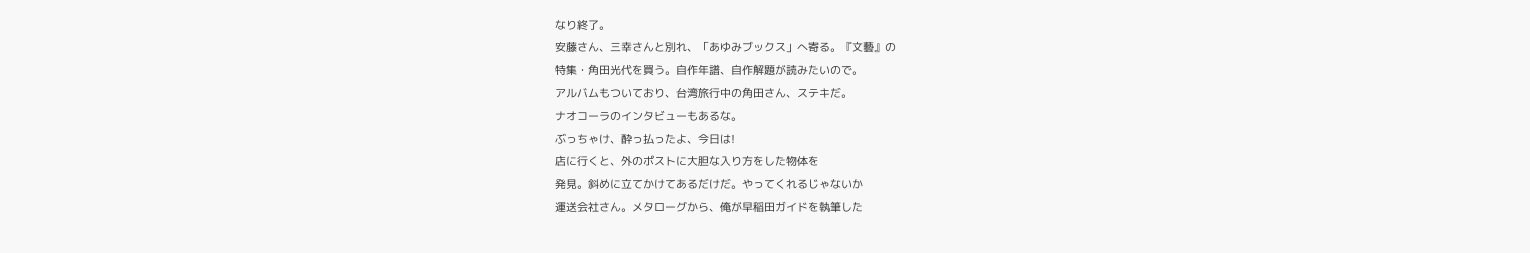なり終了。
安藤さん、三幸さんと別れ、「あゆみブックス」へ寄る。『文藝』の
特集・角田光代を買う。自作年譜、自作解題が読みたいので。
アルバムもついており、台湾旅行中の角田さん、ステキだ。
ナオコーラのインタビューもあるな。
ぶっちゃけ、酔っ払ったよ、今日は!
店に行くと、外のポストに大胆な入り方をした物体を
発見。斜めに立てかけてあるだけだ。やってくれるじゃないか
運送会社さん。メタローグから、俺が早稲田ガイドを執筆した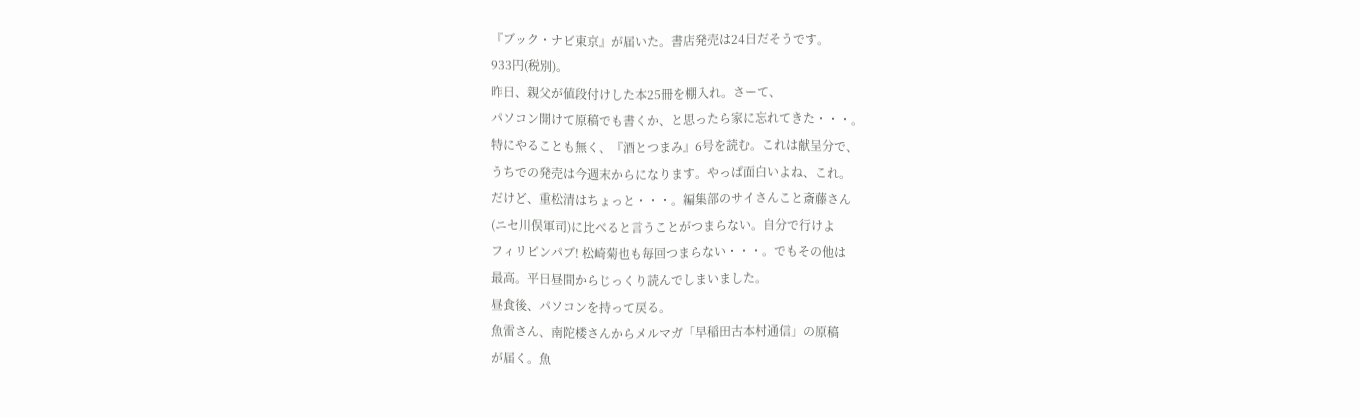『ブック・ナビ東京』が届いた。書店発売は24日だそうです。
933円(税別)。
昨日、親父が値段付けした本25冊を棚入れ。さーて、
パソコン開けて原稿でも書くか、と思ったら家に忘れてきた・・・。
特にやることも無く、『酒とつまみ』6号を読む。これは献呈分で、
うちでの発売は今週末からになります。やっぱ面白いよね、これ。
だけど、重松清はちょっと・・・。編集部のサイさんこと斎藤さん
(ニセ川俣軍司)に比べると言うことがつまらない。自分で行けよ
フィリピンパブ! 松崎菊也も毎回つまらない・・・。でもその他は
最高。平日昼間からじっくり読んでしまいました。
昼食後、パソコンを持って戻る。
魚雷さん、南陀楼さんからメルマガ「早稲田古本村通信」の原稿
が届く。魚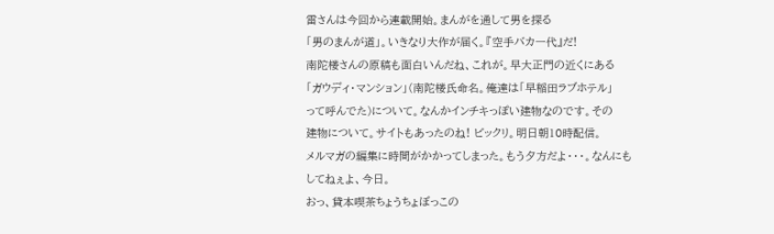雷さんは今回から連載開始。まんがを通して男を探る
「男のまんが道」。いきなり大作が届く。『空手バカ一代』だ!
南陀楼さんの原稿も面白いんだね、これが。早大正門の近くにある
「ガウディ・マンション」(南陀楼氏命名。俺達は「早稲田ラブホテル」
って呼んでた)について。なんかインチキっぽい建物なのです。その
建物について。サイトもあったのね! ビックリ。明日朝10時配信。
メルマガの編集に時間がかかってしまった。もう夕方だよ・・・。なんにも
してねぇよ、今日。
おっ、貸本喫茶ちょうちょぼっこの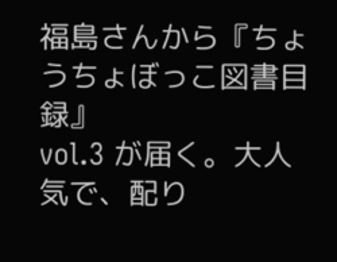福島さんから『ちょうちょぼっこ図書目録』
vol.3 が届く。大人気で、配り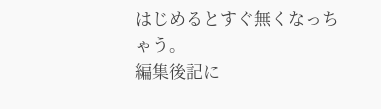はじめるとすぐ無くなっちゃう。
編集後記に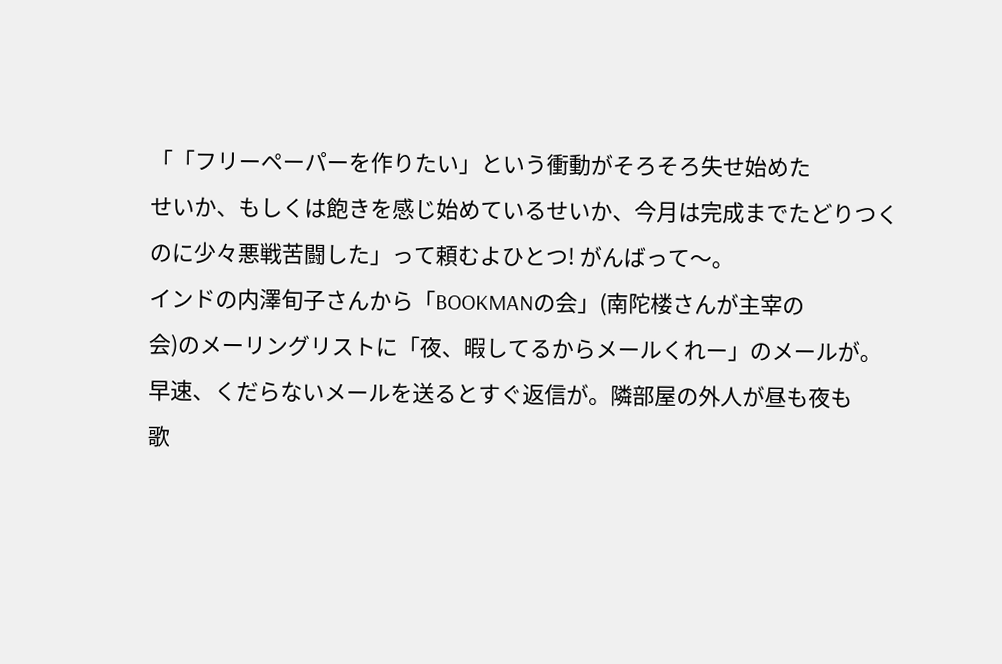「「フリーペーパーを作りたい」という衝動がそろそろ失せ始めた
せいか、もしくは飽きを感じ始めているせいか、今月は完成までたどりつく
のに少々悪戦苦闘した」って頼むよひとつ! がんばって〜。
インドの内澤旬子さんから「BOOKMANの会」(南陀楼さんが主宰の
会)のメーリングリストに「夜、暇してるからメールくれー」のメールが。
早速、くだらないメールを送るとすぐ返信が。隣部屋の外人が昼も夜も
歌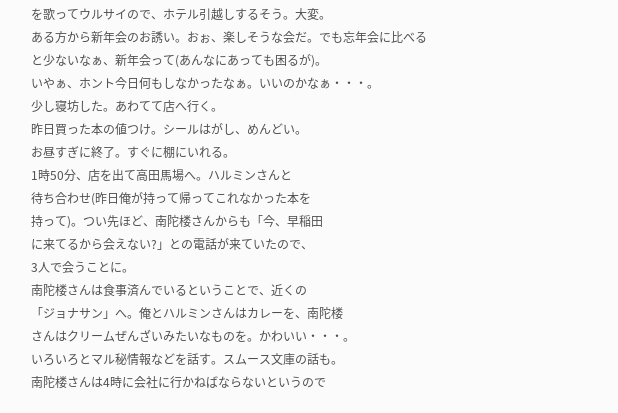を歌ってウルサイので、ホテル引越しするそう。大変。
ある方から新年会のお誘い。おぉ、楽しそうな会だ。でも忘年会に比べる
と少ないなぁ、新年会って(あんなにあっても困るが)。
いやぁ、ホント今日何もしなかったなぁ。いいのかなぁ・・・。
少し寝坊した。あわてて店へ行く。
昨日買った本の値つけ。シールはがし、めんどい。
お昼すぎに終了。すぐに棚にいれる。
1時50分、店を出て高田馬場へ。ハルミンさんと
待ち合わせ(昨日俺が持って帰ってこれなかった本を
持って)。つい先ほど、南陀楼さんからも「今、早稲田
に来てるから会えない?」との電話が来ていたので、
3人で会うことに。
南陀楼さんは食事済んでいるということで、近くの
「ジョナサン」へ。俺とハルミンさんはカレーを、南陀楼
さんはクリームぜんざいみたいなものを。かわいい・・・。
いろいろとマル秘情報などを話す。スムース文庫の話も。
南陀楼さんは4時に会社に行かねばならないというので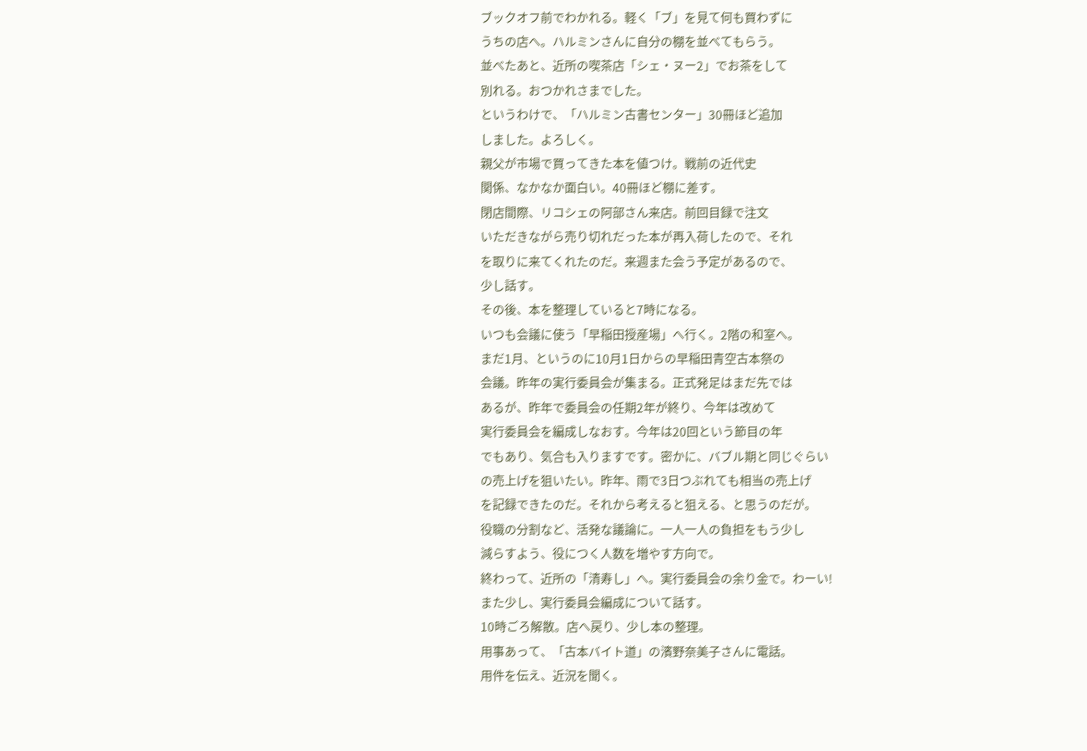ブックオフ前でわかれる。軽く「ブ」を見て何も買わずに
うちの店へ。ハルミンさんに自分の棚を並べてもらう。
並べたあと、近所の喫茶店「シェ・ヌー2」でお茶をして
別れる。おつかれさまでした。
というわけで、「ハルミン古書センター」30冊ほど追加
しました。よろしく。
親父が市場で買ってきた本を値つけ。戦前の近代史
関係、なかなか面白い。40冊ほど棚に差す。
閉店間際、リコシェの阿部さん来店。前回目録で注文
いただきながら売り切れだった本が再入荷したので、それ
を取りに来てくれたのだ。来週また会う予定があるので、
少し話す。
その後、本を整理していると7時になる。
いつも会議に使う「早稲田授産場」へ行く。2階の和室へ。
まだ1月、というのに10月1日からの早稲田青空古本祭の
会議。昨年の実行委員会が集まる。正式発足はまだ先では
あるが、昨年で委員会の任期2年が終り、今年は改めて
実行委員会を編成しなおす。今年は20回という節目の年
でもあり、気合も入りますです。密かに、バブル期と同じぐらい
の売上げを狙いたい。昨年、雨で3日つぶれても相当の売上げ
を記録できたのだ。それから考えると狙える、と思うのだが。
役職の分割など、活発な議論に。一人一人の負担をもう少し
減らすよう、役につく人数を増やす方向で。
終わって、近所の「清寿し」へ。実行委員会の余り金で。わーい!
また少し、実行委員会編成について話す。
10時ごろ解散。店へ戻り、少し本の整理。
用事あって、「古本バイト道」の濱野奈美子さんに電話。
用件を伝え、近況を聞く。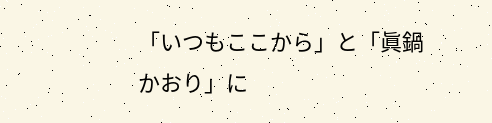「いつもここから」と「眞鍋かおり」に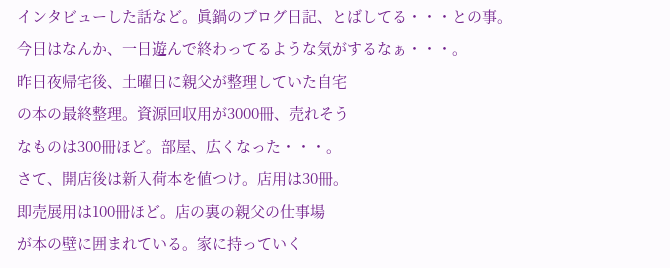インタビューした話など。眞鍋のブログ日記、とばしてる・・・との事。
今日はなんか、一日遊んで終わってるような気がするなぁ・・・。
昨日夜帰宅後、土曜日に親父が整理していた自宅
の本の最終整理。資源回収用が3000冊、売れそう
なものは300冊ほど。部屋、広くなった・・・。
さて、開店後は新入荷本を値つけ。店用は30冊。
即売展用は100冊ほど。店の裏の親父の仕事場
が本の壁に囲まれている。家に持っていく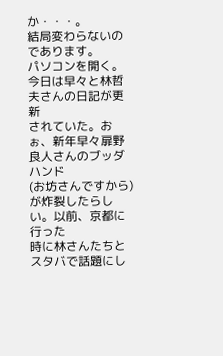か・・・。
結局変わらないのであります。
パソコンを開く。今日は早々と林哲夫さんの日記が更新
されていた。おぉ、新年早々扉野良人さんのブッダハンド
(お坊さんですから)が炸裂したらしい。以前、京都に行った
時に林さんたちとスタバで話題にし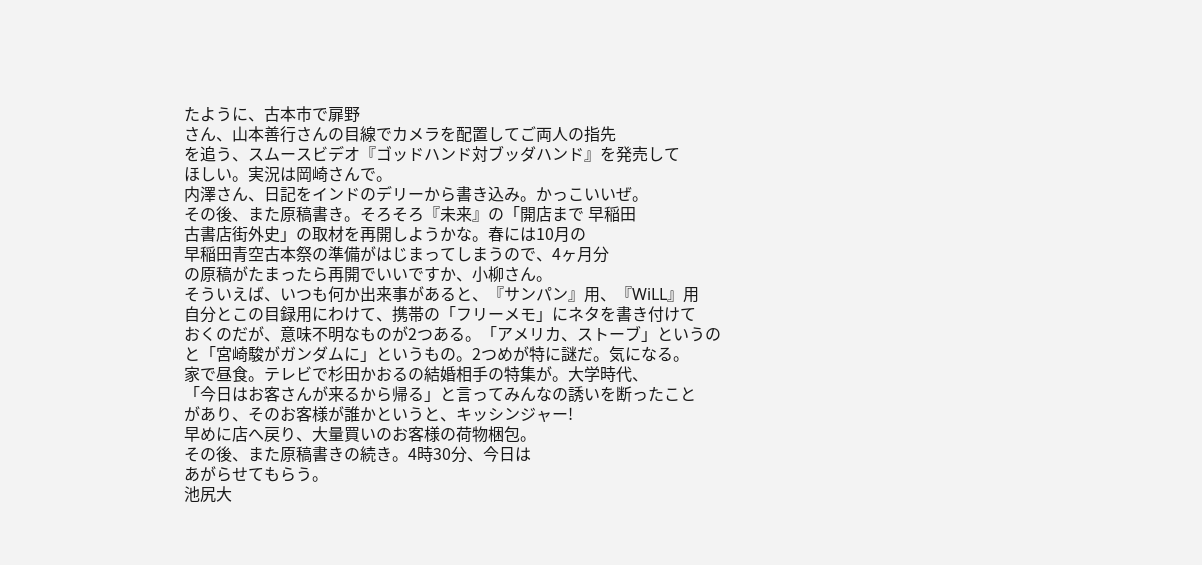たように、古本市で扉野
さん、山本善行さんの目線でカメラを配置してご両人の指先
を追う、スムースビデオ『ゴッドハンド対ブッダハンド』を発売して
ほしい。実況は岡崎さんで。
内澤さん、日記をインドのデリーから書き込み。かっこいいぜ。
その後、また原稿書き。そろそろ『未来』の「開店まで 早稲田
古書店街外史」の取材を再開しようかな。春には10月の
早稲田青空古本祭の準備がはじまってしまうので、4ヶ月分
の原稿がたまったら再開でいいですか、小柳さん。
そういえば、いつも何か出来事があると、『サンパン』用、『WiLL』用
自分とこの目録用にわけて、携帯の「フリーメモ」にネタを書き付けて
おくのだが、意味不明なものが2つある。「アメリカ、ストーブ」というの
と「宮崎駿がガンダムに」というもの。2つめが特に謎だ。気になる。
家で昼食。テレビで杉田かおるの結婚相手の特集が。大学時代、
「今日はお客さんが来るから帰る」と言ってみんなの誘いを断ったこと
があり、そのお客様が誰かというと、キッシンジャー!
早めに店へ戻り、大量買いのお客様の荷物梱包。
その後、また原稿書きの続き。4時30分、今日は
あがらせてもらう。
池尻大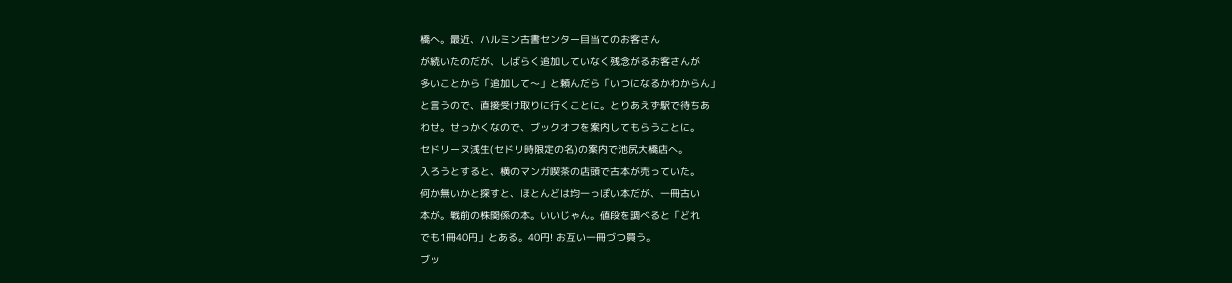橋へ。最近、ハルミン古書センター目当てのお客さん
が続いたのだが、しばらく追加していなく残念がるお客さんが
多いことから「追加して〜」と頼んだら「いつになるかわからん」
と言うので、直接受け取りに行くことに。とりあえず駅で待ちあ
わせ。せっかくなので、ブックオフを案内してもらうことに。
セドリーヌ浅生(セドリ時限定の名)の案内で池尻大橋店へ。
入ろうとすると、横のマンガ喫茶の店頭で古本が売っていた。
何か無いかと探すと、ほとんどは均一っぽい本だが、一冊古い
本が。戦前の株関係の本。いいじゃん。値段を調べると「どれ
でも1冊40円」とある。40円! お互い一冊づつ買う。
ブッ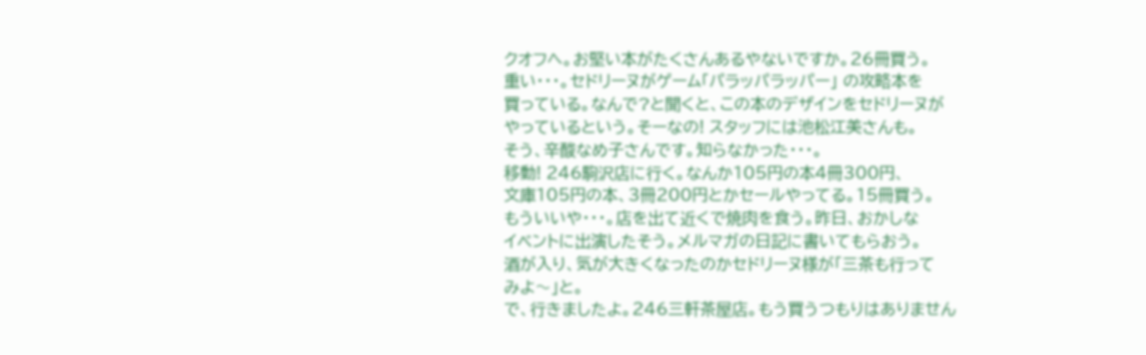クオフへ。お堅い本がたくさんあるやないですか。26冊買う。
重い・・・。セドリーヌがゲーム「パラッパラッパー」 の攻略本を
買っている。なんで?と聞くと、この本のデザインをセドリーヌが
やっているという。そーなの! スタッフには池松江美さんも。
そう、辛酸なめ子さんです。知らなかった・・・。
移動! 246駒沢店に行く。なんか105円の本4冊300円、
文庫105円の本、3冊200円とかセールやってる。15冊買う。
もういいや・・・。店を出て近くで焼肉を食う。昨日、おかしな
イベントに出演したそう。メルマガの日記に書いてもらおう。
酒が入り、気が大きくなったのかセドリーヌ様が「三茶も行って
みよ〜」と。
で、行きましたよ。246三軒茶屋店。もう買うつもりはありません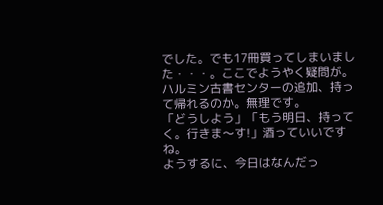でした。でも17冊買ってしまいました・・・。ここでようやく疑問が。
ハルミン古書センターの追加、持って帰れるのか。無理です。
「どうしよう」「もう明日、持ってく。行きま〜す!」酒っていいですね。
ようするに、今日はなんだっ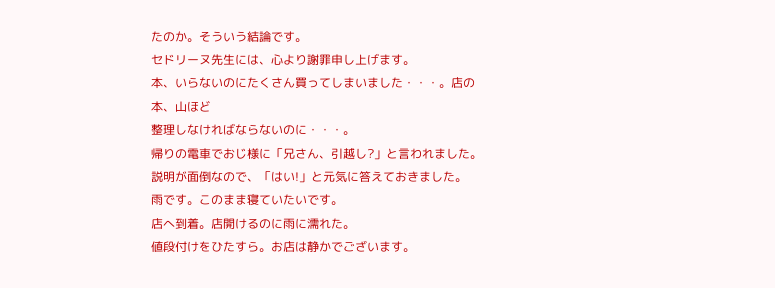たのか。そういう結論です。
セドリーヌ先生には、心より謝罪申し上げます。
本、いらないのにたくさん買ってしまいました・・・。店の本、山ほど
整理しなければならないのに・・・。
帰りの電車でおじ様に「兄さん、引越し?」と言われました。
説明が面倒なので、「はい!」と元気に答えておきました。
雨です。このまま寝ていたいです。
店へ到着。店開けるのに雨に濡れた。
値段付けをひたすら。お店は静かでございます。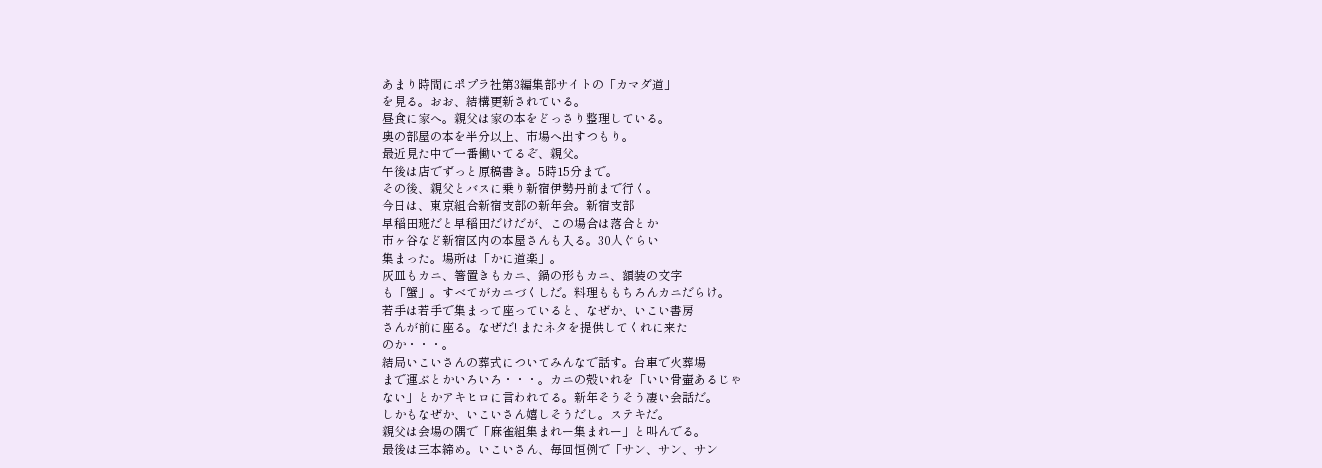あまり時間にポプラ社第3編集部サイトの「カマダ道」
を見る。おお、結構更新されている。
昼食に家へ。親父は家の本をどっさり整理している。
奥の部屋の本を半分以上、市場へ出すつもり。
最近見た中で一番働いてるぞ、親父。
午後は店でずっと原稿書き。5時15分まで。
その後、親父とバスに乗り新宿伊勢丹前まで行く。
今日は、東京組合新宿支部の新年会。新宿支部
早稲田班だと早稲田だけだが、この場合は落合とか
市ヶ谷など新宿区内の本屋さんも入る。30人ぐらい
集まった。場所は「かに道楽」。
灰皿もカニ、箸置きもカニ、鍋の形もカニ、額装の文字
も「蟹」。すべてがカニづくしだ。料理ももちろんカニだらけ。
若手は若手で集まって座っていると、なぜか、いこい書房
さんが前に座る。なぜだ! またネタを提供してくれに来た
のか・・・。
結局いこいさんの葬式についてみんなで話す。台車で火葬場
まで運ぶとかいろいろ・・・。カニの殻いれを「いい骨壷あるじゃ
ない」とかアキヒロに言われてる。新年そうそう凄い会話だ。
しかもなぜか、いこいさん嬉しそうだし。ステキだ。
親父は会場の隅で「麻雀組集まれー集まれー」と叫んでる。
最後は三本締め。いこいさん、毎回恒例で「サン、サン、サン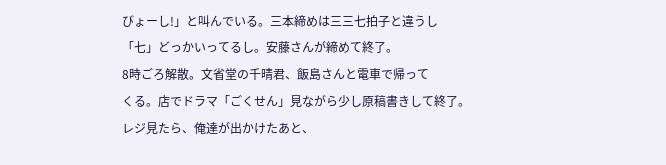びょーし!」と叫んでいる。三本締めは三三七拍子と違うし
「七」どっかいってるし。安藤さんが締めて終了。
8時ごろ解散。文省堂の千晴君、飯島さんと電車で帰って
くる。店でドラマ「ごくせん」見ながら少し原稿書きして終了。
レジ見たら、俺達が出かけたあと、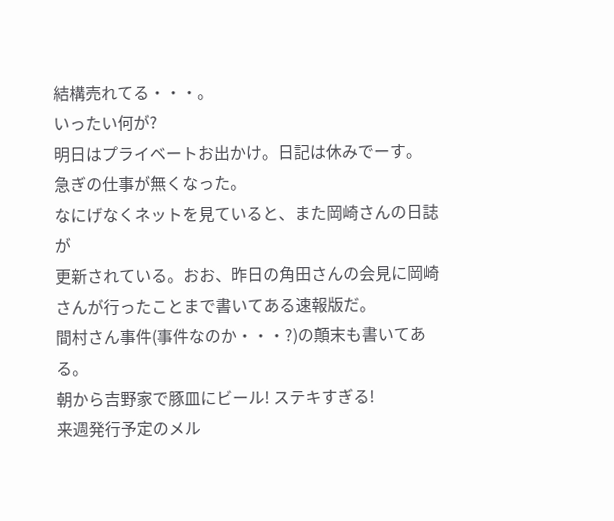結構売れてる・・・。
いったい何が?
明日はプライベートお出かけ。日記は休みでーす。
急ぎの仕事が無くなった。
なにげなくネットを見ていると、また岡崎さんの日誌が
更新されている。おお、昨日の角田さんの会見に岡崎
さんが行ったことまで書いてある速報版だ。
間村さん事件(事件なのか・・・?)の顛末も書いてある。
朝から吉野家で豚皿にビール! ステキすぎる!
来週発行予定のメル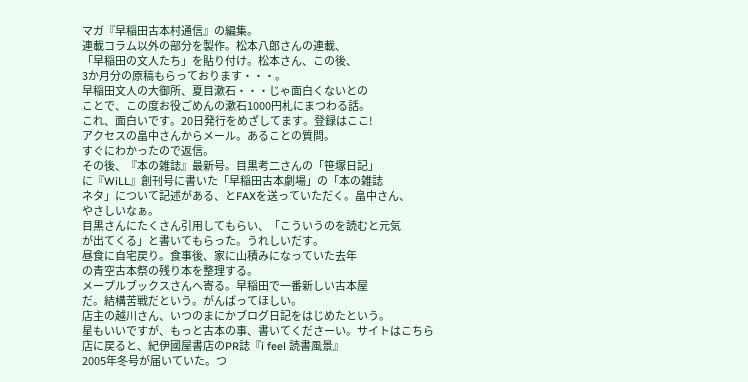マガ『早稲田古本村通信』の編集。
連載コラム以外の部分を製作。松本八郎さんの連載、
「早稲田の文人たち」を貼り付け。松本さん、この後、
3か月分の原稿もらっております・・・。
早稲田文人の大御所、夏目漱石・・・じゃ面白くないとの
ことで、この度お役ごめんの漱石1000円札にまつわる話。
これ、面白いです。20日発行をめざしてます。登録はここ!
アクセスの畠中さんからメール。あることの質問。
すぐにわかったので返信。
その後、『本の雑誌』最新号。目黒考二さんの「笹塚日記」
に『WiLL』創刊号に書いた「早稲田古本劇場」の「本の雑誌
ネタ」について記述がある、とFAXを送っていただく。畠中さん、
やさしいなぁ。
目黒さんにたくさん引用してもらい、「こういうのを読むと元気
が出てくる」と書いてもらった。うれしいだす。
昼食に自宅戻り。食事後、家に山積みになっていた去年
の青空古本祭の残り本を整理する。
メープルブックスさんへ寄る。早稲田で一番新しい古本屋
だ。結構苦戦だという。がんばってほしい。
店主の越川さん、いつのまにかブログ日記をはじめたという。
星もいいですが、もっと古本の事、書いてくださーい。サイトはこちら
店に戻ると、紀伊國屋書店のPR誌『i feel 読書風景』
2005年冬号が届いていた。つ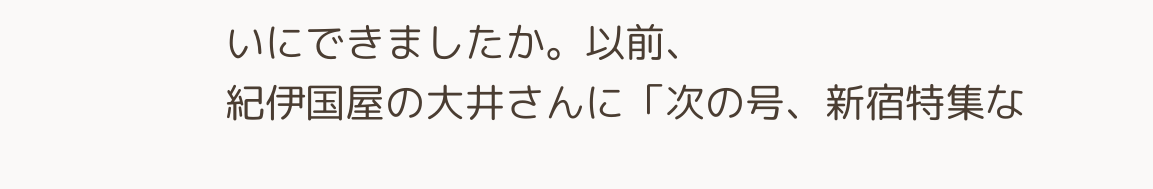いにできましたか。以前、
紀伊国屋の大井さんに「次の号、新宿特集な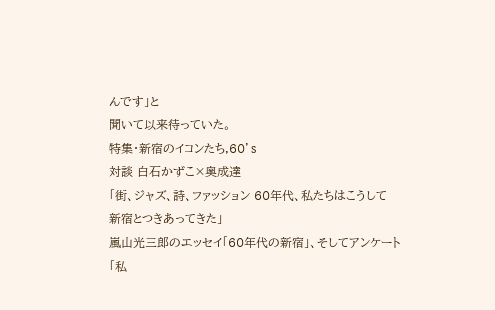んです」と
聞いて以来待っていた。
特集・新宿のイコンたち,60’s
対談 白石かずこ×奥成達
「街、ジャズ、詩、ファッション 60年代、私たちはこうして
新宿とつきあってきた」
嵐山光三郎のエッセイ「60年代の新宿」、そしてアンケート
「私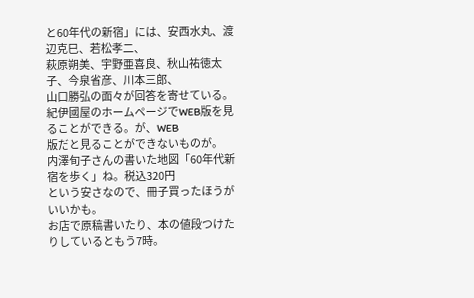と60年代の新宿」には、安西水丸、渡辺克巳、若松孝二、
萩原朔美、宇野亜喜良、秋山祐徳太子、今泉省彦、川本三郎、
山口勝弘の面々が回答を寄せている。
紀伊國屋のホームページでWEB版を見ることができる。が、WEB
版だと見ることができないものが。
内澤旬子さんの書いた地図「60年代新宿を歩く」ね。税込320円
という安さなので、冊子買ったほうがいいかも。
お店で原稿書いたり、本の値段つけたりしているともう7時。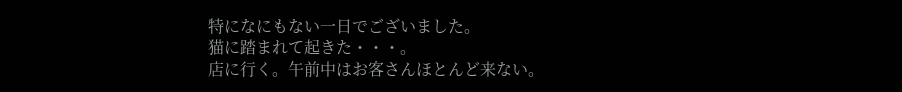特になにもない一日でございました。
猫に踏まれて起きた・・・。
店に行く。午前中はお客さんほとんど来ない。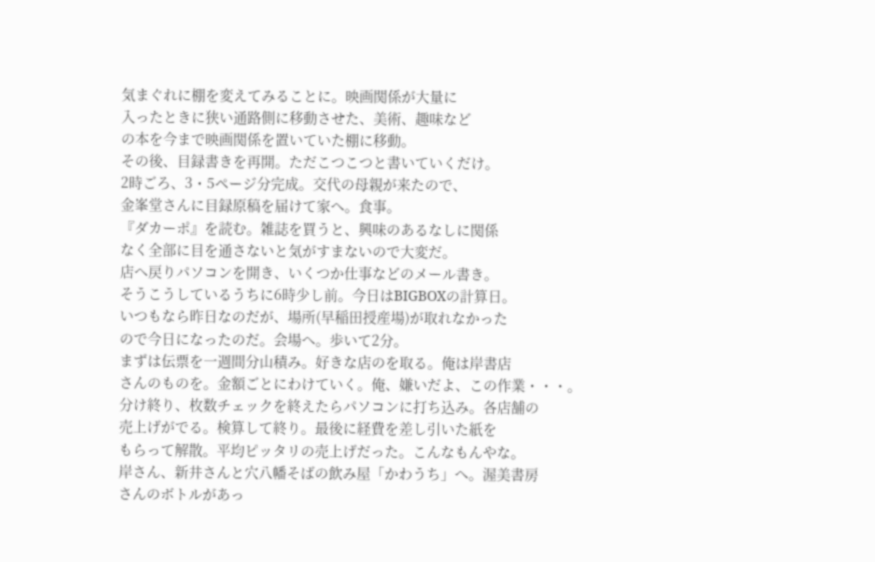気まぐれに棚を変えてみることに。映画関係が大量に
入ったときに狭い通路側に移動させた、美術、趣味など
の本を今まで映画関係を置いていた棚に移動。
その後、目録書きを再開。ただこつこつと書いていくだけ。
2時ごろ、3・5ページ分完成。交代の母親が来たので、
金峯堂さんに目録原稿を届けて家へ。食事。
『ダカーポ』を読む。雑誌を買うと、興味のあるなしに関係
なく全部に目を通さないと気がすまないので大変だ。
店へ戻りパソコンを開き、いくつか仕事などのメール書き。
そうこうしているうちに6時少し前。今日はBIGBOXの計算日。
いつもなら昨日なのだが、場所(早稲田授産場)が取れなかった
ので今日になったのだ。会場へ。歩いて2分。
まずは伝票を一週間分山積み。好きな店のを取る。俺は岸書店
さんのものを。金額ごとにわけていく。俺、嫌いだよ、この作業・・・。
分け終り、枚数チェックを終えたらパソコンに打ち込み。各店舗の
売上げがでる。検算して終り。最後に経費を差し引いた紙を
もらって解散。平均ピッタリの売上げだった。こんなもんやな。
岸さん、新井さんと穴八幡そばの飲み屋「かわうち」へ。渥美書房
さんのボトルがあっ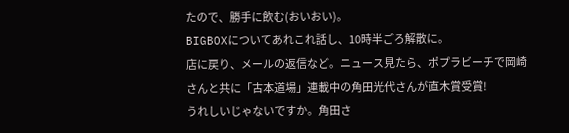たので、勝手に飲む(おいおい)。
BIGBOXについてあれこれ話し、10時半ごろ解散に。
店に戻り、メールの返信など。ニュース見たら、ポプラビーチで岡崎
さんと共に「古本道場」連載中の角田光代さんが直木賞受賞!
うれしいじゃないですか。角田さ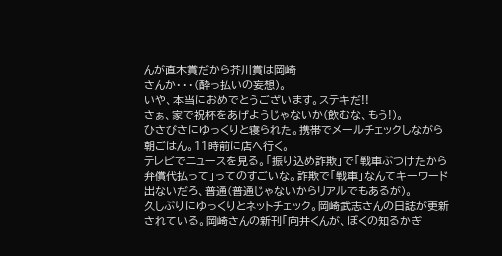んが直木賞だから芥川賞は岡崎
さんか・・・(酔っ払いの妄想)。
いや、本当におめでとうございます。ステキだ!!
さぁ、家で祝杯をあげようじゃないか(飲むな、もう!)。
ひさびさにゆっくりと寝られた。携帯でメールチェックしながら
朝ごはん。11時前に店へ行く。
テレビでニュースを見る。「振り込め詐欺」で「戦車ぶつけたから
弁償代払って」ってのすごいな。詐欺で「戦車」なんてキーワード
出ないだろ、普通(普通じゃないからリアルでもあるが)。
久しぶりにゆっくりとネットチェック。岡崎武志さんの日誌が更新
されている。岡崎さんの新刊「向井くんが、ぼくの知るかぎ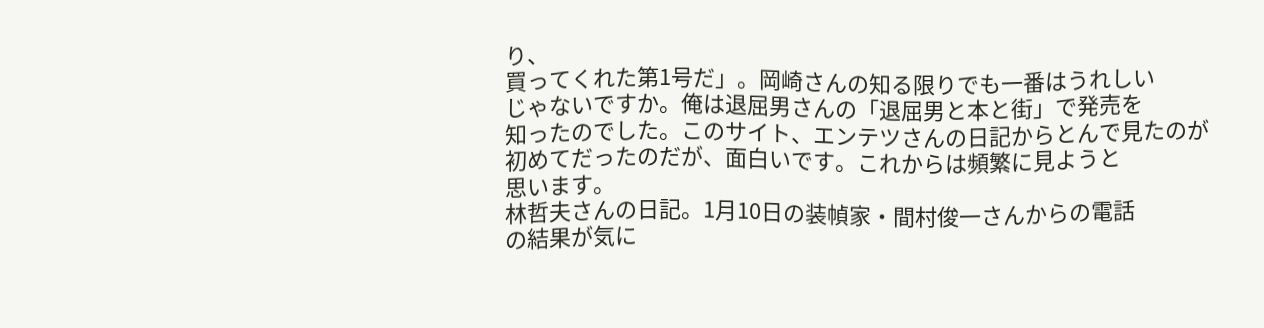り、
買ってくれた第1号だ」。岡崎さんの知る限りでも一番はうれしい
じゃないですか。俺は退屈男さんの「退屈男と本と街」で発売を
知ったのでした。このサイト、エンテツさんの日記からとんで見たのが
初めてだったのだが、面白いです。これからは頻繁に見ようと
思います。
林哲夫さんの日記。1月10日の装幀家・間村俊一さんからの電話
の結果が気に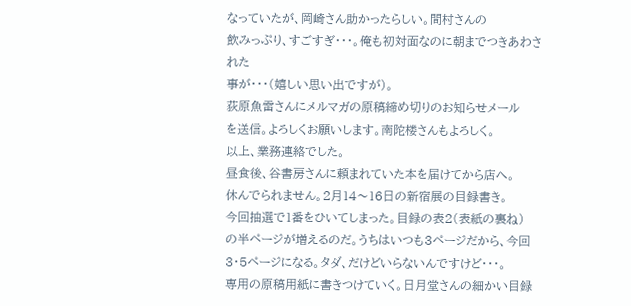なっていたが、岡崎さん助かったらしい。間村さんの
飲みっぷり、すごすぎ・・・。俺も初対面なのに朝までつきあわされた
事が・・・(嬉しい思い出ですが)。
荻原魚雷さんにメルマガの原稿締め切りのお知らせメール
を送信。よろしくお願いします。南陀楼さんもよろしく。
以上、業務連絡でした。
昼食後、谷書房さんに頼まれていた本を届けてから店へ。
休んでられません。2月14〜16日の新宿展の目録書き。
今回抽選で1番をひいてしまった。目録の表2(表紙の裏ね)
の半ページが増えるのだ。うちはいつも3ページだから、今回
3・5ページになる。タダ、だけどいらないんですけど・・・。
専用の原稿用紙に書きつけていく。日月堂さんの細かい目録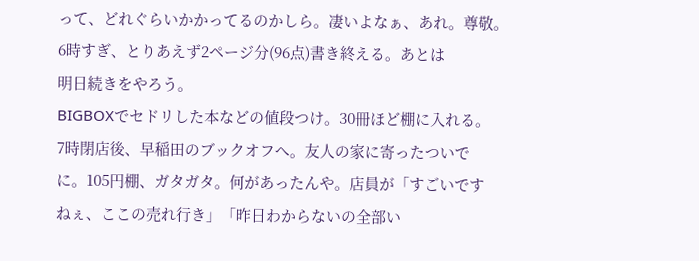って、どれぐらいかかってるのかしら。凄いよなぁ、あれ。尊敬。
6時すぎ、とりあえず2ページ分(96点)書き終える。あとは
明日続きをやろう。
BIGBOXでセドリした本などの値段つけ。30冊ほど棚に入れる。
7時閉店後、早稲田のブックオフへ。友人の家に寄ったついで
に。105円棚、ガタガタ。何があったんや。店員が「すごいです
ねぇ、ここの売れ行き」「昨日わからないの全部い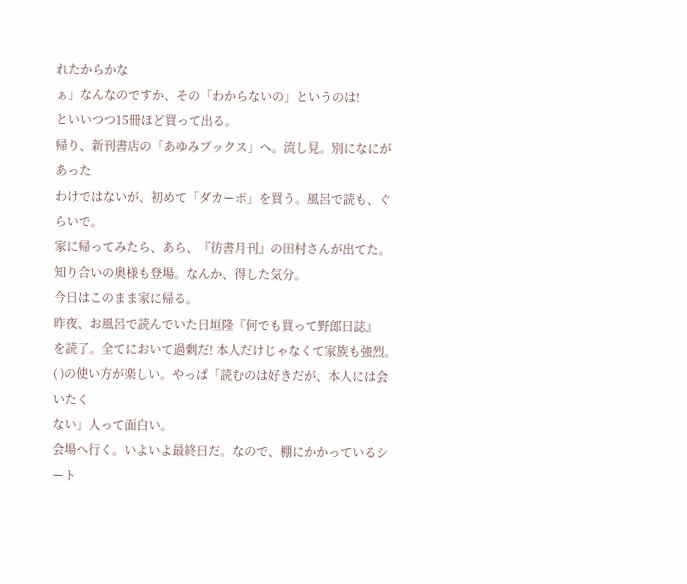れたからかな
ぁ」なんなのですか、その「わからないの」というのは!
といいつつ15冊ほど買って出る。
帰り、新刊書店の「あゆみブックス」へ。流し見。別になにがあった
わけではないが、初めて「ダカーポ」を買う。風呂で読も、ぐらいで。
家に帰ってみたら、あら、『彷書月刊』の田村さんが出てた。
知り合いの奥様も登場。なんか、得した気分。
今日はこのまま家に帰る。
昨夜、お風呂で読んでいた日垣隆『何でも買って野郎日誌』
を読了。全てにおいて過剰だ! 本人だけじゃなくて家族も強烈。
( )の使い方が楽しい。やっぱ「読むのは好きだが、本人には会いたく
ない」人って面白い。
会場へ行く。いよいよ最終日だ。なので、棚にかかっているシート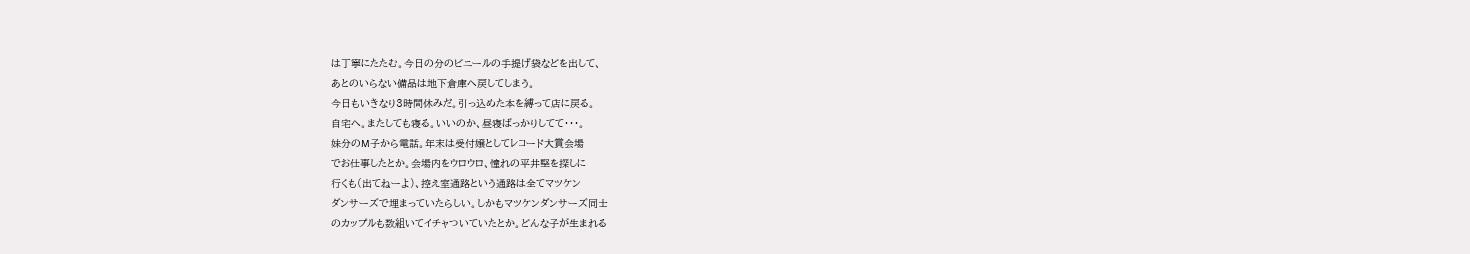は丁寧にたたむ。今日の分のビニールの手提げ袋などを出して、
あとのいらない備品は地下倉庫へ戻してしまう。
今日もいきなり3時間休みだ。引っ込めた本を縛って店に戻る。
自宅へ。またしても寝る。いいのか、昼寝ばっかりしてて・・・。
妹分のM子から電話。年末は受付嬢としてレコード大賞会場
でお仕事したとか。会場内をウロウロ、憧れの平井堅を探しに
行くも(出てねーよ)、控え室通路という通路は全てマツケン
ダンサーズで埋まっていたらしい。しかもマツケンダンサーズ同士
のカップルも数組いてイチャついていたとか。どんな子が生まれる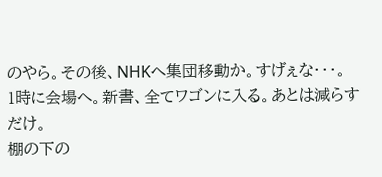のやら。その後、NHKへ集団移動か。すげぇな・・・。
1時に会場へ。新書、全てワゴンに入る。あとは減らすだけ。
棚の下の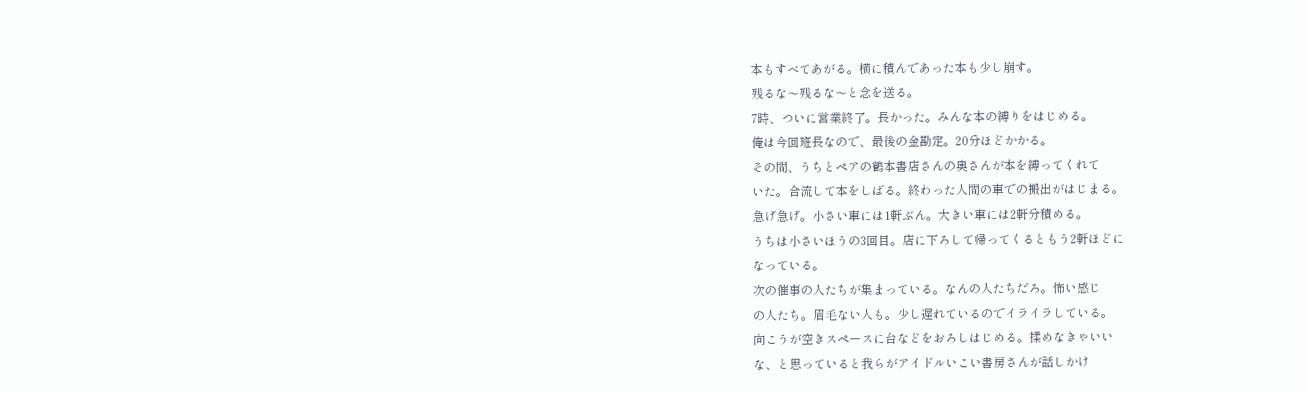本もすべてあがる。横に積んであった本も少し崩す。
残るな〜残るな〜と念を送る。
7時、ついに営業終了。長かった。みんな本の縛りをはじめる。
俺は今回班長なので、最後の金勘定。20分ほどかかる。
その間、うちとペアの鶴本書店さんの奥さんが本を縛ってくれて
いた。合流して本をしばる。終わった人間の車での搬出がはじまる。
急げ急げ。小さい車には1軒ぶん。大きい車には2軒分積める。
うちは小さいほうの3回目。店に下ろして帰ってくるともう2軒ほどに
なっている。
次の催事の人たちが集まっている。なんの人たちだろ。怖い感じ
の人たち。眉毛ない人も。少し遅れているのでイライラしている。
向こうが空きスペースに台などをおろしはじめる。揉めなきゃいい
な、と思っていると我らがアイドルいこい書房さんが話しかけ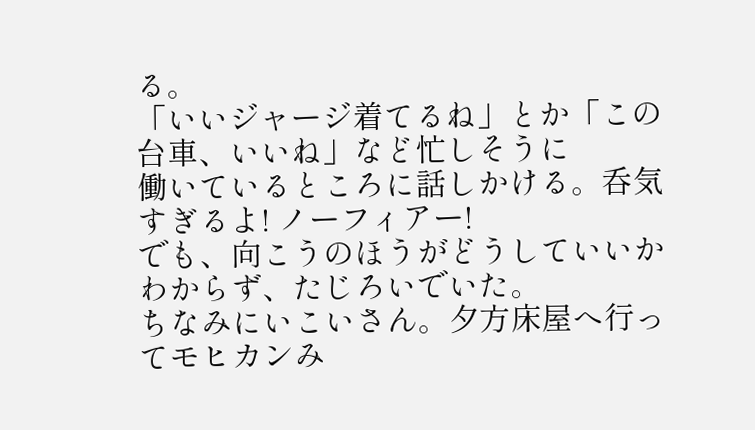る。
「いいジャージ着てるね」とか「この台車、いいね」など忙しそうに
働いているところに話しかける。呑気すぎるよ! ノーフィアー!
でも、向こうのほうがどうしていいかわからず、たじろいでいた。
ちなみにいこいさん。夕方床屋へ行ってモヒカンみ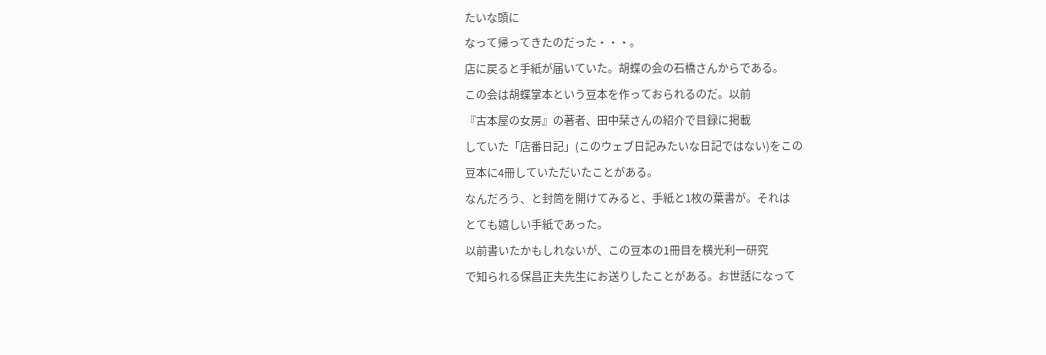たいな頭に
なって帰ってきたのだった・・・。
店に戻ると手紙が届いていた。胡蝶の会の石橋さんからである。
この会は胡蝶掌本という豆本を作っておられるのだ。以前
『古本屋の女房』の著者、田中栞さんの紹介で目録に掲載
していた「店番日記」(このウェブ日記みたいな日記ではない)をこの
豆本に4冊していただいたことがある。
なんだろう、と封筒を開けてみると、手紙と1枚の葉書が。それは
とても嬉しい手紙であった。
以前書いたかもしれないが、この豆本の1冊目を横光利一研究
で知られる保昌正夫先生にお送りしたことがある。お世話になって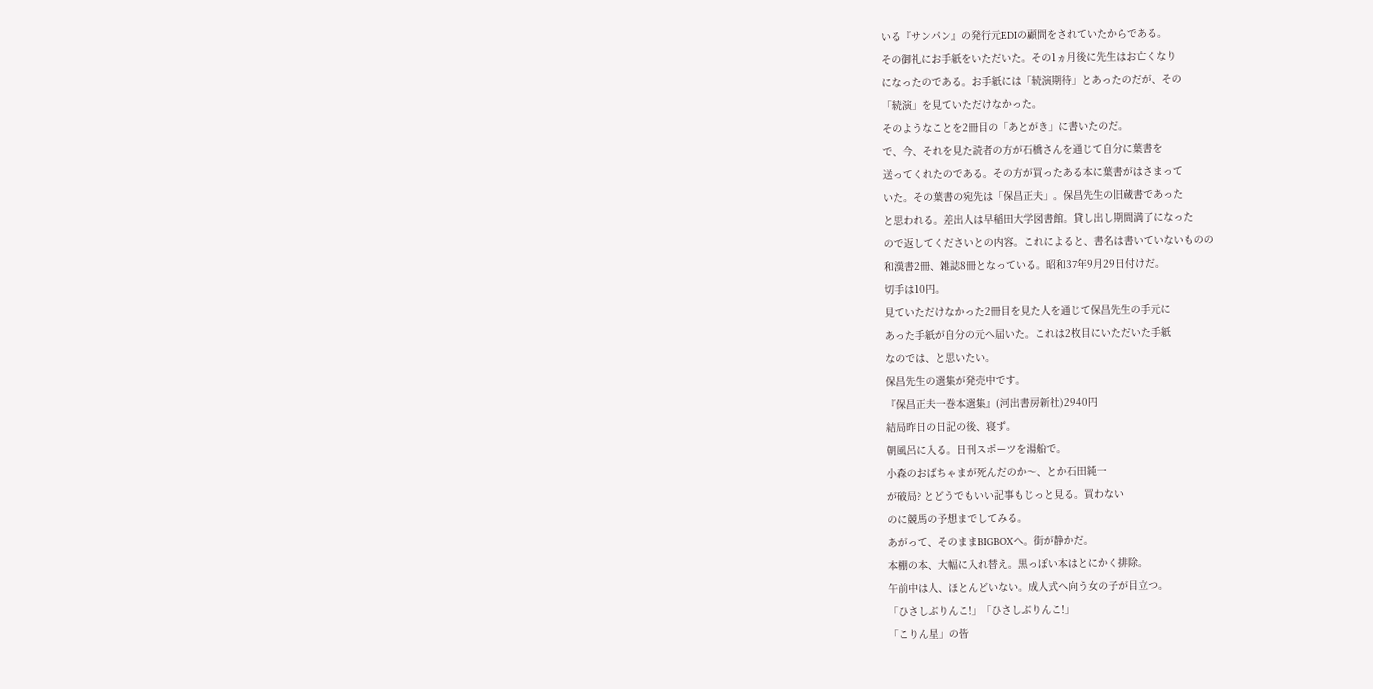いる『サンパン』の発行元EDIの顧問をされていたからである。
その御礼にお手紙をいただいた。その1ヵ月後に先生はお亡くなり
になったのである。お手紙には「続演期待」とあったのだが、その
「続演」を見ていただけなかった。
そのようなことを2冊目の「あとがき」に書いたのだ。
で、今、それを見た読者の方が石橋さんを通じて自分に葉書を
送ってくれたのである。その方が買ったある本に葉書がはさまって
いた。その葉書の宛先は「保昌正夫」。保昌先生の旧蔵書であった
と思われる。差出人は早稲田大学図書館。貸し出し期間満了になった
ので返してくださいとの内容。これによると、書名は書いていないものの
和漢書2冊、雑誌8冊となっている。昭和37年9月29日付けだ。
切手は10円。
見ていただけなかった2冊目を見た人を通じて保昌先生の手元に
あった手紙が自分の元へ届いた。これは2枚目にいただいた手紙
なのでは、と思いたい。
保昌先生の選集が発売中です。
『保昌正夫一巻本選集』(河出書房新社)2940円
結局昨日の日記の後、寝ず。
朝風呂に入る。日刊スポーツを湯船で。
小森のおばちゃまが死んだのか〜、とか石田純一
が破局? とどうでもいい記事もじっと見る。買わない
のに競馬の予想までしてみる。
あがって、そのままBIGBOXへ。街が静かだ。
本棚の本、大幅に入れ替え。黒っぽい本はとにかく排除。
午前中は人、ほとんどいない。成人式へ向う女の子が目立つ。
「ひさしぶりんこ!」「ひさしぶりんこ!」
「こりん星」の皆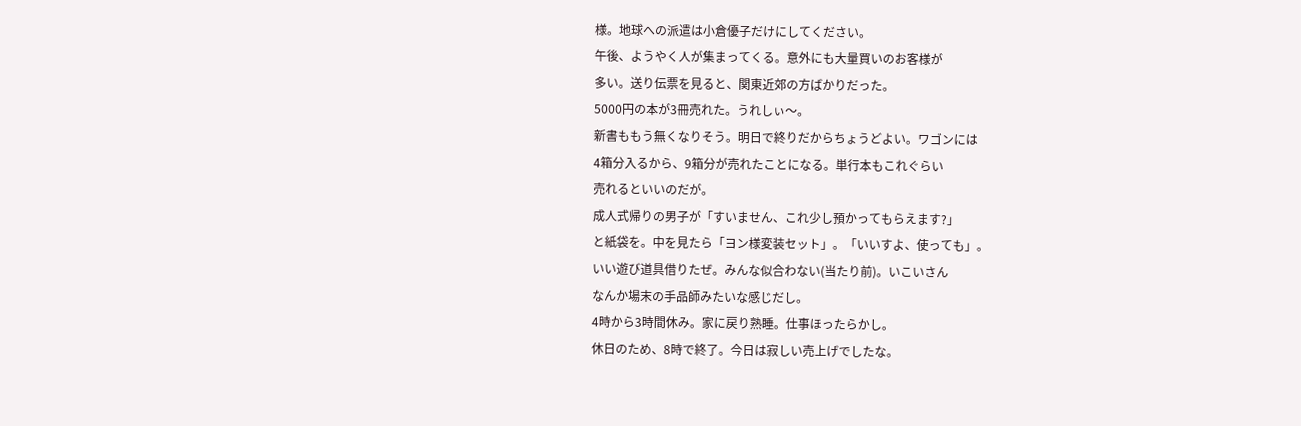様。地球への派遣は小倉優子だけにしてください。
午後、ようやく人が集まってくる。意外にも大量買いのお客様が
多い。送り伝票を見ると、関東近郊の方ばかりだった。
5000円の本が3冊売れた。うれしぃ〜。
新書ももう無くなりそう。明日で終りだからちょうどよい。ワゴンには
4箱分入るから、9箱分が売れたことになる。単行本もこれぐらい
売れるといいのだが。
成人式帰りの男子が「すいません、これ少し預かってもらえます?」
と紙袋を。中を見たら「ヨン様変装セット」。「いいすよ、使っても」。
いい遊び道具借りたぜ。みんな似合わない(当たり前)。いこいさん
なんか場末の手品師みたいな感じだし。
4時から3時間休み。家に戻り熟睡。仕事ほったらかし。
休日のため、8時で終了。今日は寂しい売上げでしたな。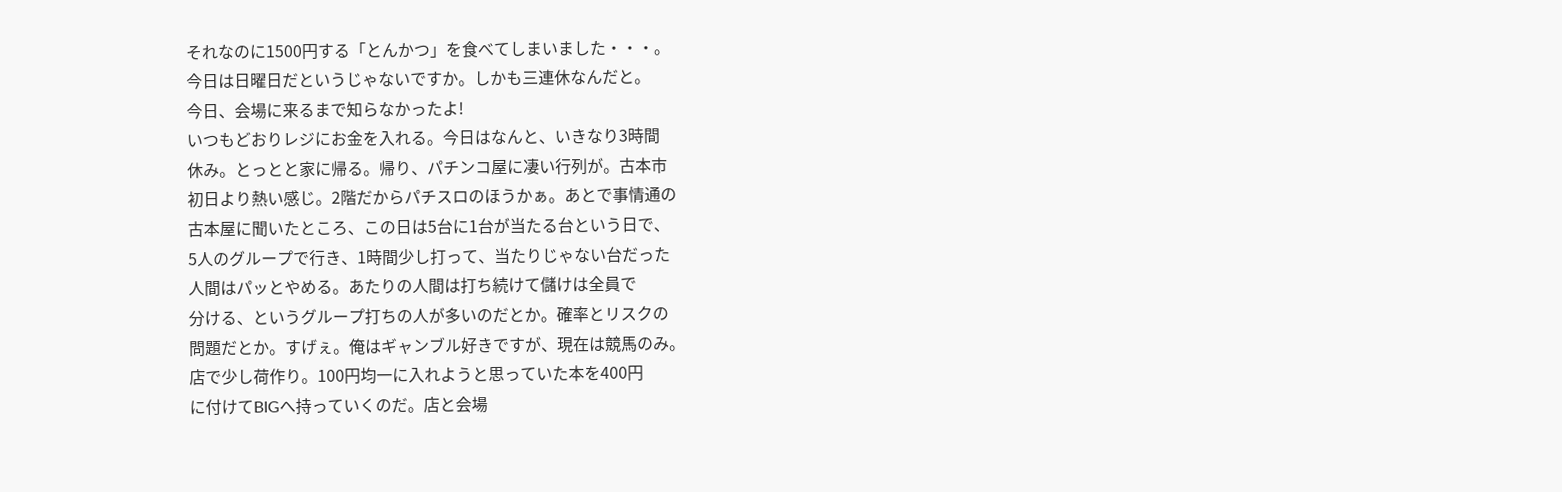それなのに1500円する「とんかつ」を食べてしまいました・・・。
今日は日曜日だというじゃないですか。しかも三連休なんだと。
今日、会場に来るまで知らなかったよ!
いつもどおりレジにお金を入れる。今日はなんと、いきなり3時間
休み。とっとと家に帰る。帰り、パチンコ屋に凄い行列が。古本市
初日より熱い感じ。2階だからパチスロのほうかぁ。あとで事情通の
古本屋に聞いたところ、この日は5台に1台が当たる台という日で、
5人のグループで行き、1時間少し打って、当たりじゃない台だった
人間はパッとやめる。あたりの人間は打ち続けて儲けは全員で
分ける、というグループ打ちの人が多いのだとか。確率とリスクの
問題だとか。すげぇ。俺はギャンブル好きですが、現在は競馬のみ。
店で少し荷作り。100円均一に入れようと思っていた本を400円
に付けてBIGへ持っていくのだ。店と会場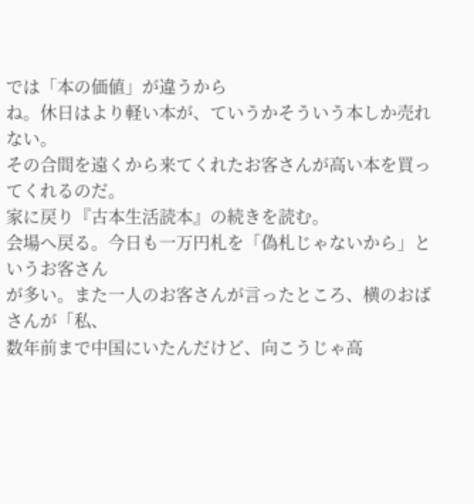では「本の価値」が違うから
ね。休日はより軽い本が、ていうかそういう本しか売れない。
その合間を遠くから来てくれたお客さんが高い本を買ってくれるのだ。
家に戻り『古本生活読本』の続きを読む。
会場へ戻る。今日も一万円札を「偽札じゃないから」というお客さん
が多い。また一人のお客さんが言ったところ、横のおばさんが「私、
数年前まで中国にいたんだけど、向こうじゃ高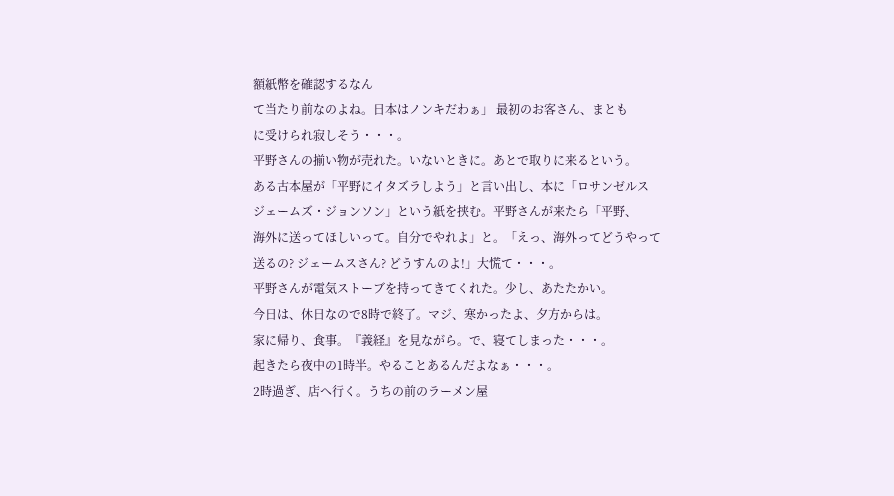額紙幣を確認するなん
て当たり前なのよね。日本はノンキだわぁ」 最初のお客さん、まとも
に受けられ寂しそう・・・。
平野さんの揃い物が売れた。いないときに。あとで取りに来るという。
ある古本屋が「平野にイタズラしよう」と言い出し、本に「ロサンゼルス
ジェームズ・ジョンソン」という紙を挟む。平野さんが来たら「平野、
海外に送ってほしいって。自分でやれよ」と。「えっ、海外ってどうやって
送るの? ジェームスさん? どうすんのよ!」大慌て・・・。
平野さんが電気ストーブを持ってきてくれた。少し、あたたかい。
今日は、休日なので8時で終了。マジ、寒かったよ、夕方からは。
家に帰り、食事。『義経』を見ながら。で、寝てしまった・・・。
起きたら夜中の1時半。やることあるんだよなぁ・・・。
2時過ぎ、店へ行く。うちの前のラーメン屋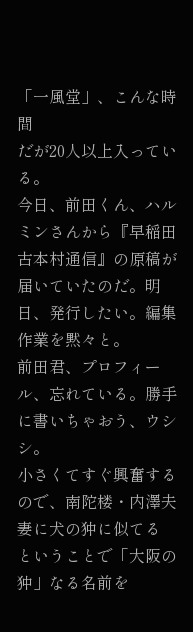「一風堂」、こんな時間
だが20人以上入っている。
今日、前田くん、ハルミンさんから『早稲田古本村通信』の原稿が
届いていたのだ。明日、発行したい。編集作業を黙々と。
前田君、プロフィール、忘れている。勝手に書いちゃおう、ウシシ。
小さくてすぐ興奮するので、南陀楼・内澤夫妻に犬の狆に似てる
ということで「大阪の狆」なる名前を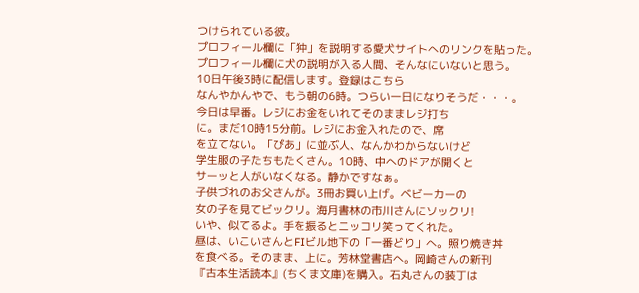つけられている彼。
プロフィール欄に「狆」を説明する愛犬サイトへのリンクを貼った。
プロフィール欄に犬の説明が入る人間、そんなにいないと思う。
10日午後3時に配信します。登録はこちら
なんやかんやで、もう朝の6時。つらい一日になりそうだ・・・。
今日は早番。レジにお金をいれてそのままレジ打ち
に。まだ10時15分前。レジにお金入れたので、席
を立てない。「ぴあ」に並ぶ人、なんかわからないけど
学生服の子たちもたくさん。10時、中へのドアが開くと
サーッと人がいなくなる。静かですなぁ。
子供づれのお父さんが。3冊お買い上げ。ベビーカーの
女の子を見てビックリ。海月書林の市川さんにソックリ!
いや、似てるよ。手を振るとニッコリ笑ってくれた。
昼は、いこいさんとFIビル地下の「一番どり」へ。照り焼き丼
を食べる。そのまま、上に。芳林堂書店へ。岡崎さんの新刊
『古本生活読本』(ちくま文庫)を購入。石丸さんの装丁は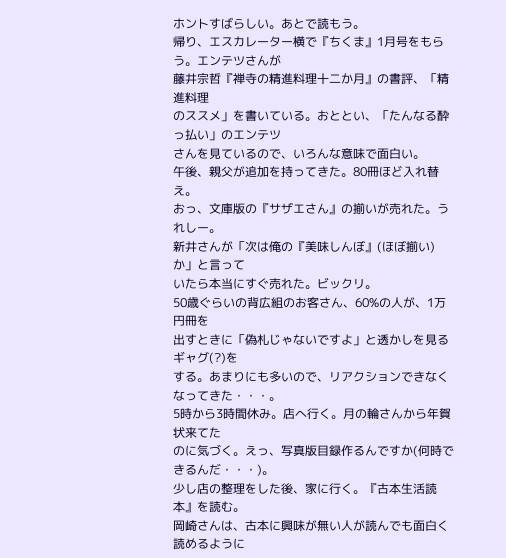ホントすばらしい。あとで読もう。
帰り、エスカレーター横で『ちくま』1月号をもらう。エンテツさんが
藤井宗哲『禅寺の精進料理十二か月』の書評、「精進料理
のススメ」を書いている。おととい、「たんなる酔っ払い」のエンテツ
さんを見ているので、いろんな意味で面白い。
午後、親父が追加を持ってきた。80冊ほど入れ替え。
おっ、文庫版の『サザエさん』の揃いが売れた。うれしー。
新井さんが「次は俺の『美味しんぼ』(ほぼ揃い)か」と言って
いたら本当にすぐ売れた。ビックリ。
50歳ぐらいの背広組のお客さん、60%の人が、1万円冊を
出すときに「偽札じゃないですよ」と透かしを見るギャグ(?)を
する。あまりにも多いので、リアクションできなくなってきた・・・。
5時から3時間休み。店へ行く。月の輪さんから年賀状来てた
のに気づく。えっ、写真版目録作るんですか(何時できるんだ・・・)。
少し店の整理をした後、家に行く。『古本生活読本』を読む。
岡崎さんは、古本に興味が無い人が読んでも面白く読めるように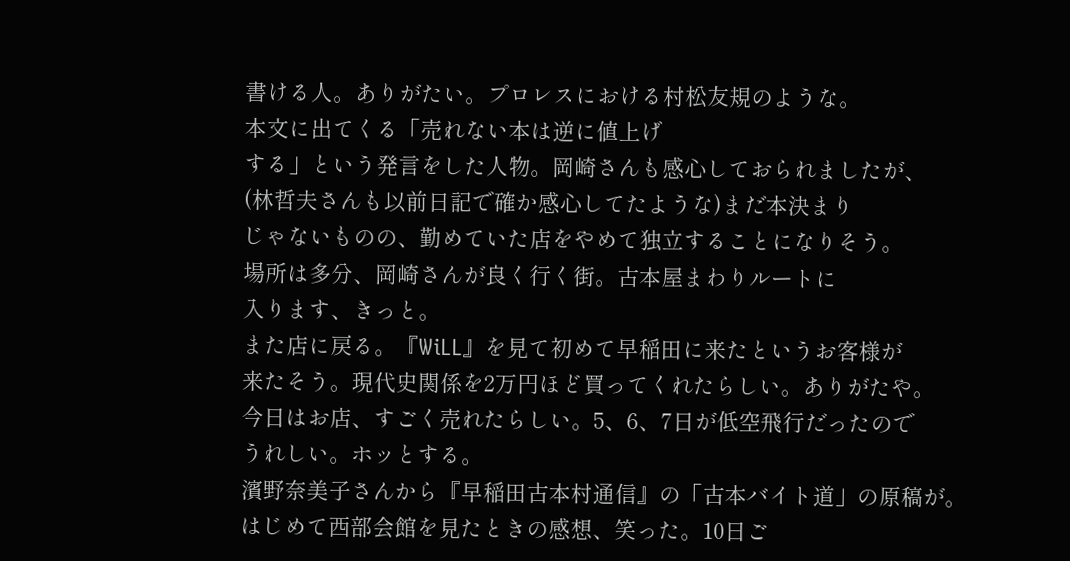書ける人。ありがたい。プロレスにおける村松友規のような。
本文に出てくる「売れない本は逆に値上げ
する」という発言をした人物。岡崎さんも感心しておられましたが、
(林哲夫さんも以前日記で確か感心してたような)まだ本決まり
じゃないものの、勤めていた店をやめて独立することになりそう。
場所は多分、岡崎さんが良く行く街。古本屋まわりルートに
入ります、きっと。
また店に戻る。『WiLL』を見て初めて早稲田に来たというお客様が
来たそう。現代史関係を2万円ほど買ってくれたらしい。ありがたや。
今日はお店、すごく売れたらしい。5、6、7日が低空飛行だったので
うれしい。ホッとする。
濱野奈美子さんから『早稲田古本村通信』の「古本バイト道」の原稿が。
はじめて西部会館を見たときの感想、笑った。10日ご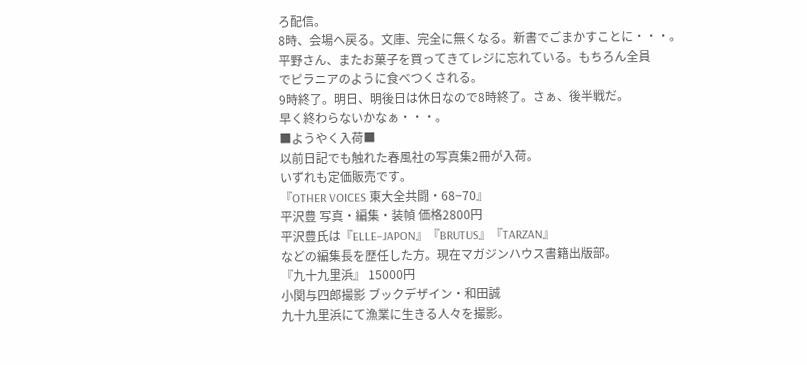ろ配信。
8時、会場へ戻る。文庫、完全に無くなる。新書でごまかすことに・・・。
平野さん、またお菓子を買ってきてレジに忘れている。もちろん全員
でピラニアのように食べつくされる。
9時終了。明日、明後日は休日なので8時終了。さぁ、後半戦だ。
早く終わらないかなぁ・・・。
■ようやく入荷■
以前日記でも触れた春風社の写真集2冊が入荷。
いずれも定価販売です。
『OTHER VOICES 東大全共闘・68−70』
平沢豊 写真・編集・装幀 価格2800円
平沢豊氏は『ELLE−JAPON』『BRUTUS』『TARZAN』
などの編集長を歴任した方。現在マガジンハウス書籍出版部。
『九十九里浜』 15000円
小関与四郎撮影 ブックデザイン・和田誠
九十九里浜にて漁業に生きる人々を撮影。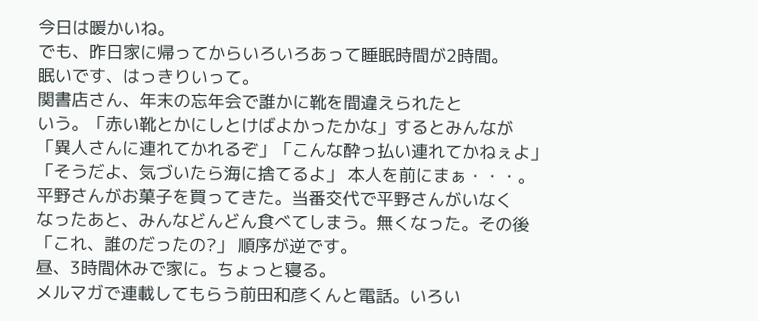今日は暖かいね。
でも、昨日家に帰ってからいろいろあって睡眠時間が2時間。
眠いです、はっきりいって。
関書店さん、年末の忘年会で誰かに靴を間違えられたと
いう。「赤い靴とかにしとけばよかったかな」するとみんなが
「異人さんに連れてかれるぞ」「こんな酔っ払い連れてかねぇよ」
「そうだよ、気づいたら海に捨てるよ」 本人を前にまぁ・・・。
平野さんがお菓子を買ってきた。当番交代で平野さんがいなく
なったあと、みんなどんどん食べてしまう。無くなった。その後
「これ、誰のだったの?」 順序が逆です。
昼、3時間休みで家に。ちょっと寝る。
メルマガで連載してもらう前田和彦くんと電話。いろい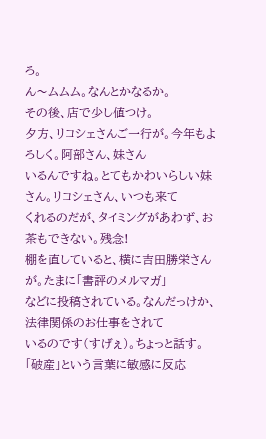ろ。
ん〜ムムム。なんとかなるか。
その後、店で少し値つけ。
夕方、リコシェさんご一行が。今年もよろしく。阿部さん、妹さん
いるんですね。とてもかわいらしい妹さん。リコシェさん、いつも来て
くれるのだが、タイミングがあわず、お茶もできない。残念!
棚を直していると、横に吉田勝栄さんが。たまに「書評のメルマガ」
などに投稿されている。なんだっけか、法律関係のお仕事をされて
いるのです(すげぇ)。ちょっと話す。「破産」という言葉に敏感に反応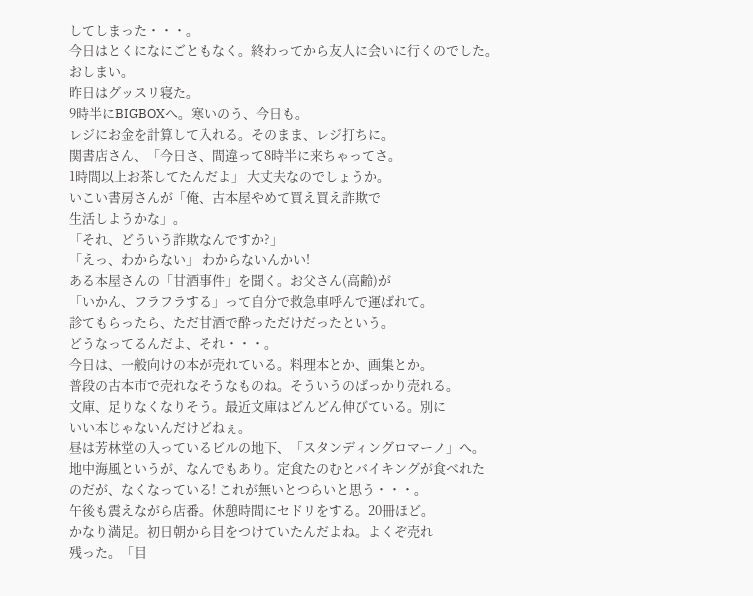してしまった・・・。
今日はとくになにごともなく。終わってから友人に会いに行くのでした。
おしまい。
昨日はグッスリ寝た。
9時半にBIGBOXへ。寒いのう、今日も。
レジにお金を計算して入れる。そのまま、レジ打ちに。
関書店さん、「今日さ、間違って8時半に来ちゃってさ。
1時間以上お茶してたんだよ」 大丈夫なのでしょうか。
いこい書房さんが「俺、古本屋やめて買え買え詐欺で
生活しようかな」。
「それ、どういう詐欺なんですか?」
「えっ、わからない」 わからないんかい!
ある本屋さんの「甘酒事件」を聞く。お父さん(高齢)が
「いかん、フラフラする」って自分で救急車呼んで運ばれて。
診てもらったら、ただ甘酒で酔っただけだったという。
どうなってるんだよ、それ・・・。
今日は、一般向けの本が売れている。料理本とか、画集とか。
普段の古本市で売れなそうなものね。そういうのばっかり売れる。
文庫、足りなくなりそう。最近文庫はどんどん伸びている。別に
いい本じゃないんだけどねぇ。
昼は芳林堂の入っているビルの地下、「スタンディングロマーノ」へ。
地中海風というが、なんでもあり。定食たのむとバイキングが食べれた
のだが、なくなっている! これが無いとつらいと思う・・・。
午後も震えながら店番。休憩時間にセドリをする。20冊ほど。
かなり満足。初日朝から目をつけていたんだよね。よくぞ売れ
残った。「目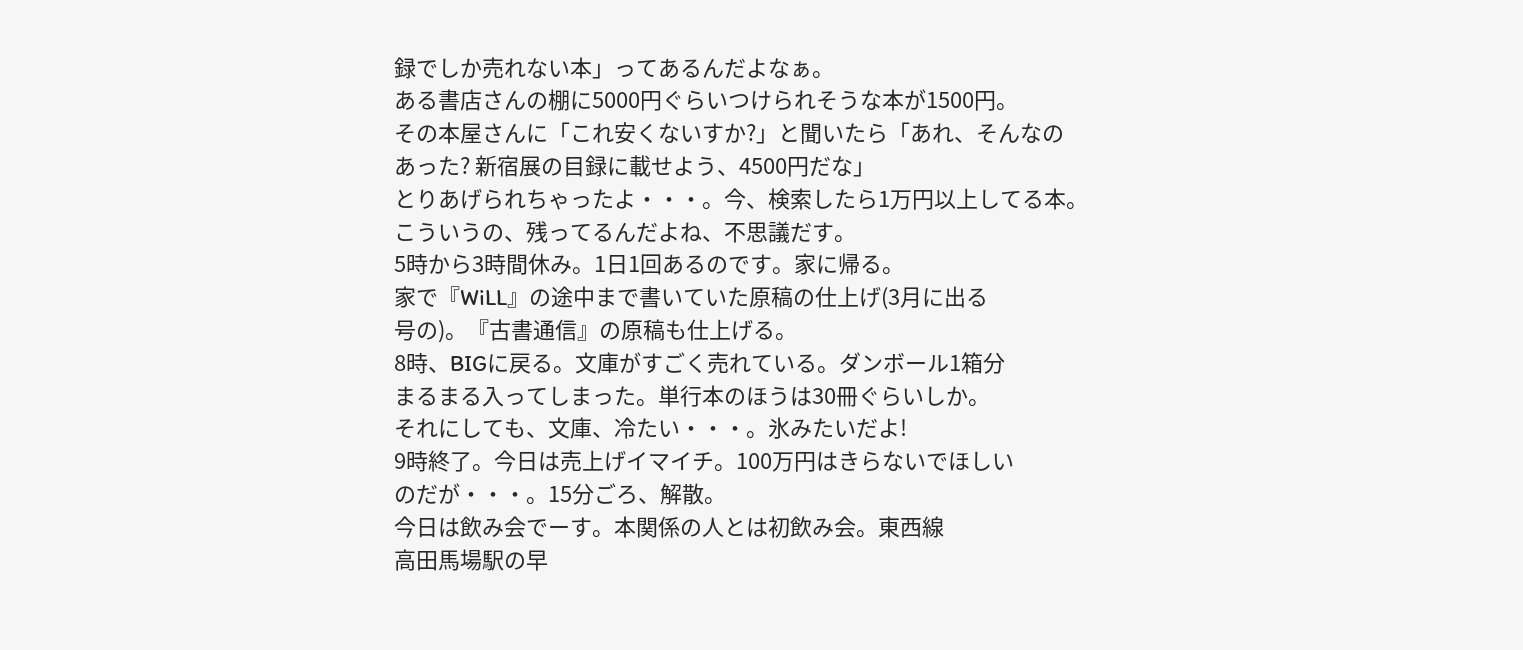録でしか売れない本」ってあるんだよなぁ。
ある書店さんの棚に5000円ぐらいつけられそうな本が1500円。
その本屋さんに「これ安くないすか?」と聞いたら「あれ、そんなの
あった? 新宿展の目録に載せよう、4500円だな」
とりあげられちゃったよ・・・。今、検索したら1万円以上してる本。
こういうの、残ってるんだよね、不思議だす。
5時から3時間休み。1日1回あるのです。家に帰る。
家で『WiLL』の途中まで書いていた原稿の仕上げ(3月に出る
号の)。『古書通信』の原稿も仕上げる。
8時、BIGに戻る。文庫がすごく売れている。ダンボール1箱分
まるまる入ってしまった。単行本のほうは30冊ぐらいしか。
それにしても、文庫、冷たい・・・。氷みたいだよ!
9時終了。今日は売上げイマイチ。100万円はきらないでほしい
のだが・・・。15分ごろ、解散。
今日は飲み会でーす。本関係の人とは初飲み会。東西線
高田馬場駅の早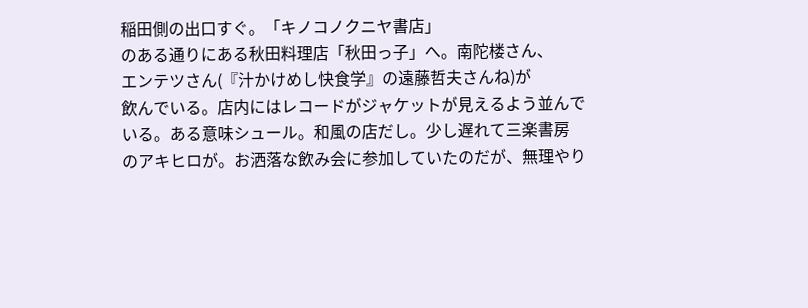稲田側の出口すぐ。「キノコノクニヤ書店」
のある通りにある秋田料理店「秋田っ子」へ。南陀楼さん、
エンテツさん(『汁かけめし快食学』の遠藤哲夫さんね)が
飲んでいる。店内にはレコードがジャケットが見えるよう並んで
いる。ある意味シュール。和風の店だし。少し遅れて三楽書房
のアキヒロが。お洒落な飲み会に参加していたのだが、無理やり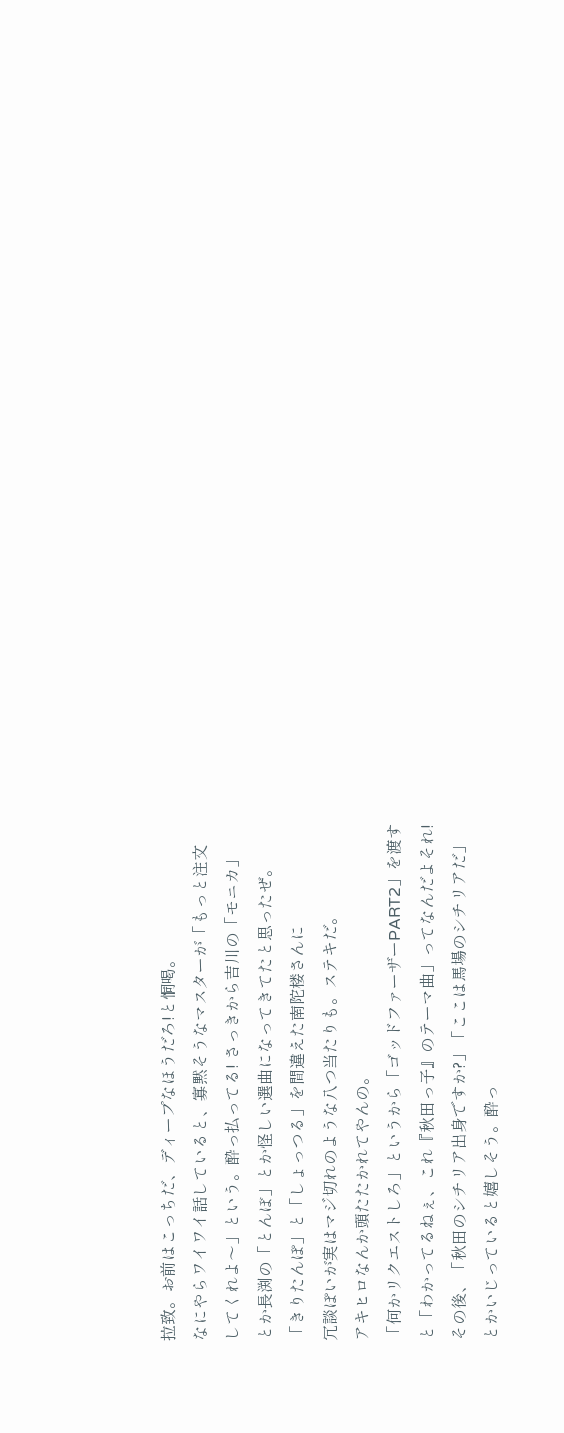拉致。お前はこっちだ、ディープなほうだろ!と恫喝。
なにやらワイワイ話していると、寡黙そうなマスターが「もっと注文
してくれよ〜」という。酔っ払ってる! さっきから吉川の「モニカ」
とか長渕の「とんぼ」とか怪しい選曲になってきてたと思ったぜ。
「きりたんぽ」と「しょっつる」を間違えた南陀楼さんに
冗談ぽいが実はマジ切れのような八つ当たりも。ステキだ。
アキヒロなんか頭たたかれてやんの。
「何かリクエストしろ」というから「ゴッドファーザーPART2」を渡す
と「わかってるねぇ、これ『秋田っ子』のテーマ曲」ってなんだよそれ!
その後、「秋田のシチリア出身ですか?」「ここは馬場のシチリアだ」
とかいじっていると嬉しそう。酔っ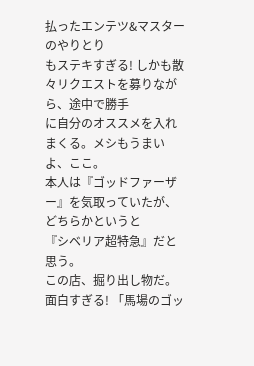払ったエンテツ&マスターのやりとり
もステキすぎる! しかも散々リクエストを募りながら、途中で勝手
に自分のオススメを入れまくる。メシもうまいよ、ここ。
本人は『ゴッドファーザー』を気取っていたが、どちらかというと
『シベリア超特急』だと思う。
この店、掘り出し物だ。面白すぎる! 「馬場のゴッ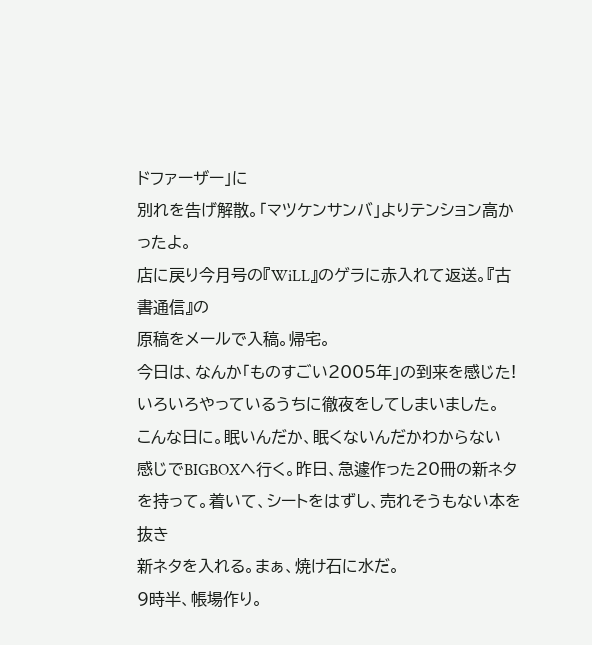ドファーザー」に
別れを告げ解散。「マツケンサンバ」よりテンション高かったよ。
店に戻り今月号の『WiLL』のゲラに赤入れて返送。『古書通信』の
原稿をメールで入稿。帰宅。
今日は、なんか「ものすごい2005年」の到来を感じた!
いろいろやっているうちに徹夜をしてしまいました。
こんな日に。眠いんだか、眠くないんだかわからない
感じでBIGBOXへ行く。昨日、急遽作った20冊の新ネタ
を持って。着いて、シートをはずし、売れそうもない本を抜き
新ネタを入れる。まぁ、焼け石に水だ。
9時半、帳場作り。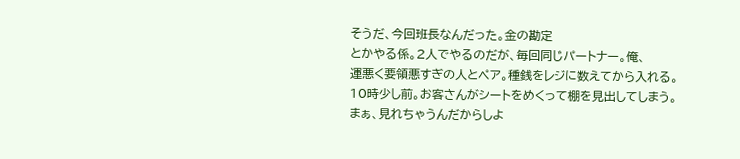そうだ、今回班長なんだった。金の勘定
とかやる係。2人でやるのだが、毎回同じパートナー。俺、
運悪く要領悪すぎの人とペア。種銭をレジに数えてから入れる。
10時少し前。お客さんがシートをめくって棚を見出してしまう。
まぁ、見れちゃうんだからしよ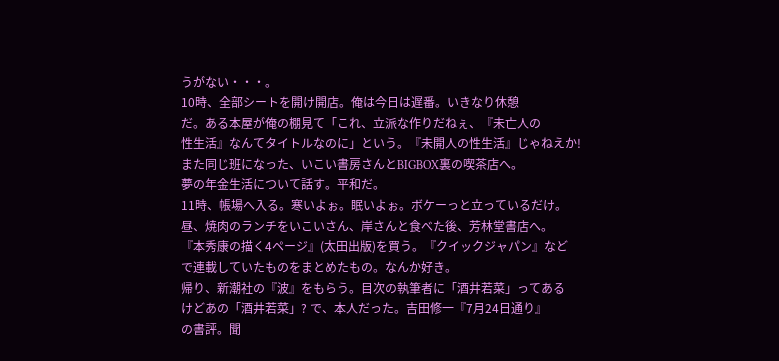うがない・・・。
10時、全部シートを開け開店。俺は今日は遅番。いきなり休憩
だ。ある本屋が俺の棚見て「これ、立派な作りだねぇ、『未亡人の
性生活』なんてタイトルなのに」という。『未開人の性生活』じゃねえか!
また同じ班になった、いこい書房さんとBIGBOX裏の喫茶店へ。
夢の年金生活について話す。平和だ。
11時、帳場へ入る。寒いよぉ。眠いよぉ。ボケーっと立っているだけ。
昼、焼肉のランチをいこいさん、岸さんと食べた後、芳林堂書店へ。
『本秀康の描く4ページ』(太田出版)を買う。『クイックジャパン』など
で連載していたものをまとめたもの。なんか好き。
帰り、新潮社の『波』をもらう。目次の執筆者に「酒井若菜」ってある
けどあの「酒井若菜」? で、本人だった。吉田修一『7月24日通り』
の書評。聞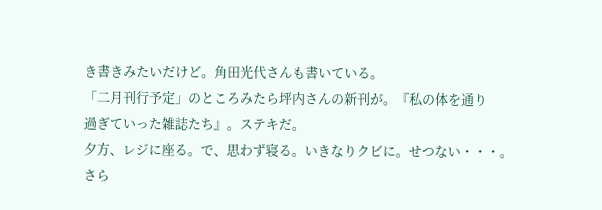き書きみたいだけど。角田光代さんも書いている。
「二月刊行予定」のところみたら坪内さんの新刊が。『私の体を通り
過ぎていった雑誌たち』。ステキだ。
夕方、レジに座る。で、思わず寝る。いきなりクビに。せつない・・・。
さら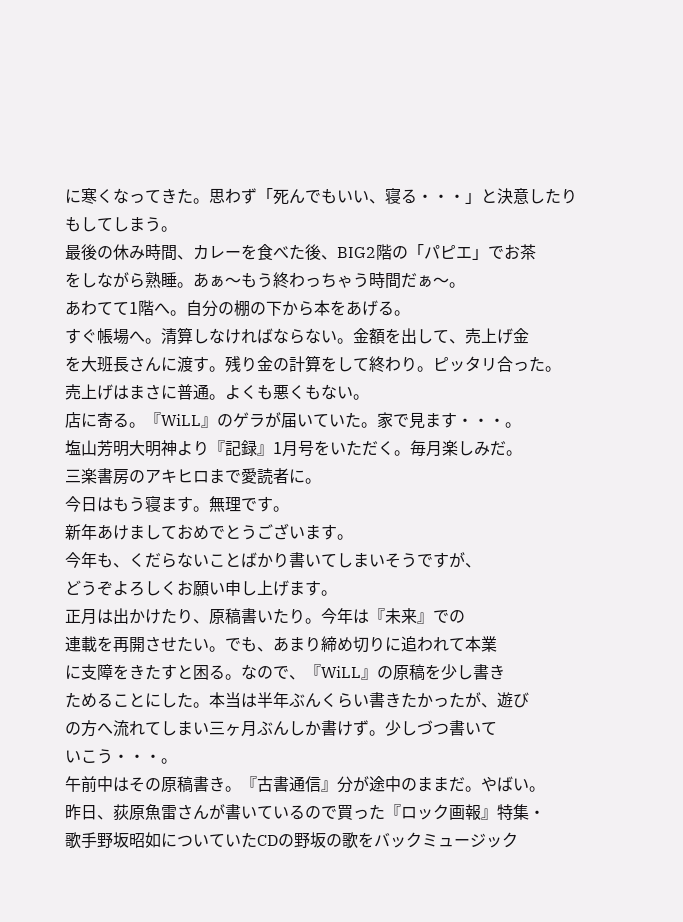に寒くなってきた。思わず「死んでもいい、寝る・・・」と決意したり
もしてしまう。
最後の休み時間、カレーを食べた後、BIG2階の「パピエ」でお茶
をしながら熟睡。あぁ〜もう終わっちゃう時間だぁ〜。
あわてて1階へ。自分の棚の下から本をあげる。
すぐ帳場へ。清算しなければならない。金額を出して、売上げ金
を大班長さんに渡す。残り金の計算をして終わり。ピッタリ合った。
売上げはまさに普通。よくも悪くもない。
店に寄る。『WiLL』のゲラが届いていた。家で見ます・・・。
塩山芳明大明神より『記録』1月号をいただく。毎月楽しみだ。
三楽書房のアキヒロまで愛読者に。
今日はもう寝ます。無理です。
新年あけましておめでとうございます。
今年も、くだらないことばかり書いてしまいそうですが、
どうぞよろしくお願い申し上げます。
正月は出かけたり、原稿書いたり。今年は『未来』での
連載を再開させたい。でも、あまり締め切りに追われて本業
に支障をきたすと困る。なので、『WiLL』の原稿を少し書き
ためることにした。本当は半年ぶんくらい書きたかったが、遊び
の方へ流れてしまい三ヶ月ぶんしか書けず。少しづつ書いて
いこう・・・。
午前中はその原稿書き。『古書通信』分が途中のままだ。やばい。
昨日、荻原魚雷さんが書いているので買った『ロック画報』特集・
歌手野坂昭如についていたCDの野坂の歌をバックミュージック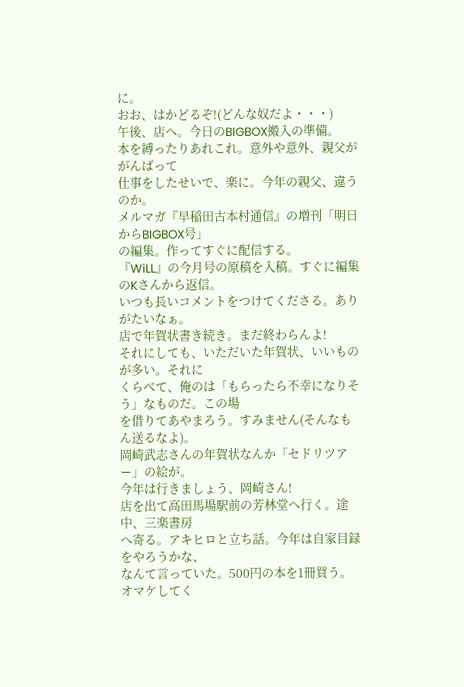に。
おお、はかどるぞ!(どんな奴だよ・・・)
午後、店へ。今日のBIGBOX搬入の準備。
本を縛ったりあれこれ。意外や意外、親父ががんばって
仕事をしたせいで、楽に。今年の親父、違うのか。
メルマガ『早稲田古本村通信』の増刊「明日からBIGBOX号」
の編集。作ってすぐに配信する。
『WiLL』の今月号の原稿を入稿。すぐに編集のKさんから返信。
いつも長いコメントをつけてくださる。ありがたいなぁ。
店で年賀状書き続き。まだ終わらんよ!
それにしても、いただいた年賀状、いいものが多い。それに
くらべて、俺のは「もらったら不幸になりそう」なものだ。この場
を借りてあやまろう。すみません(そんなもん送るなよ)。
岡崎武志さんの年賀状なんか「セドリツアー」の絵が。
今年は行きましょう、岡崎さん!
店を出て高田馬場駅前の芳林堂へ行く。途中、三楽書房
へ寄る。アキヒロと立ち話。今年は自家目録をやろうかな、
なんて言っていた。500円の本を1冊買う。オマケしてく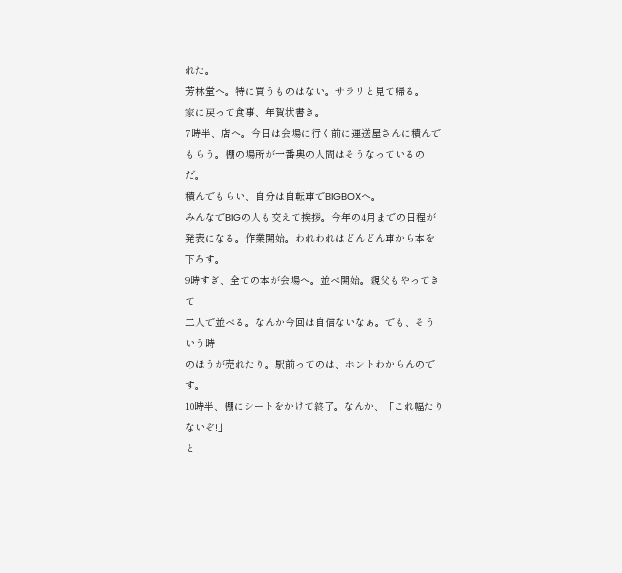れた。
芳林堂へ。特に買うものはない。サラリと見て帰る。
家に戻って食事、年賀状書き。
7時半、店へ。今日は会場に行く前に運送屋さんに積んで
もらう。棚の場所が一番奥の人間はそうなっているのだ。
積んでもらい、自分は自転車でBIGBOXへ。
みんなでBIGの人も交えて挨拶。今年の4月までの日程が
発表になる。作業開始。われわれはどんどん車から本を下ろす。
9時すぎ、全ての本が会場へ。並べ開始。親父もやってきて
二人で並べる。なんか今回は自信ないなぁ。でも、そういう時
のほうが売れたり。駅前ってのは、ホントわからんのです。
10時半、棚にシートをかけて終了。なんか、「これ幅たりないぞ!」
と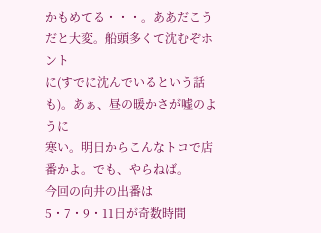かもめてる・・・。ああだこうだと大変。船頭多くて沈むぞホント
に(すでに沈んでいるという話も)。あぁ、昼の暖かさが嘘のように
寒い。明日からこんなトコで店番かよ。でも、やらねば。
今回の向井の出番は
5・7・9・11日が奇数時間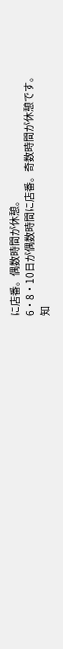に店番。偶数時間が休憩。
6・8・10日が偶数時間に店番。奇数時間が休憩です。
知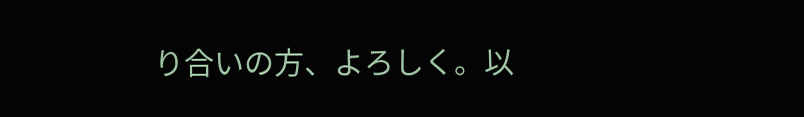り合いの方、よろしく。以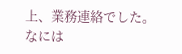上、業務連絡でした。
なには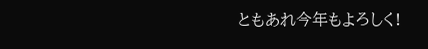ともあれ今年もよろしく!